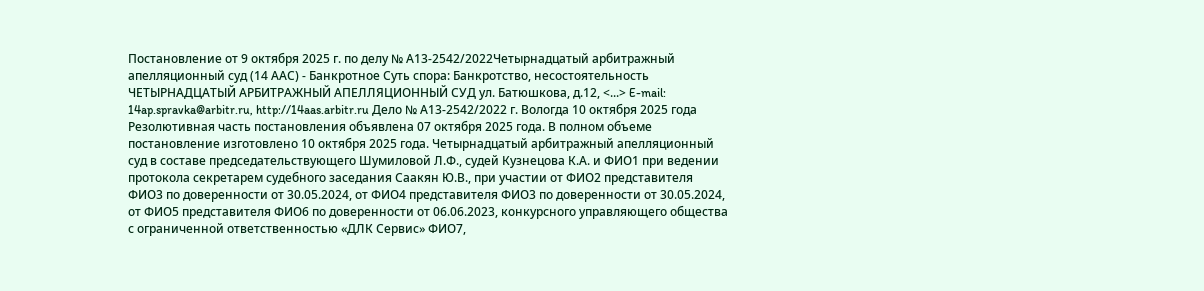Постановление от 9 октября 2025 г. по делу № А13-2542/2022Четырнадцатый арбитражный апелляционный суд (14 ААС) - Банкротное Суть спора: Банкротство, несостоятельность ЧЕТЫРНАДЦАТЫЙ АРБИТРАЖНЫЙ АПЕЛЛЯЦИОННЫЙ СУД ул. Батюшкова, д.12, <...> E-mail: 14ap.spravka@arbitr.ru, http://14aas.arbitr.ru Дело № А13-2542/2022 г. Вологда 10 октября 2025 года Резолютивная часть постановления объявлена 07 октября 2025 года. В полном объеме постановление изготовлено 10 октября 2025 года. Четырнадцатый арбитражный апелляционный суд в составе председательствующего Шумиловой Л.Ф., судей Кузнецова К.А. и ФИО1 при ведении протокола секретарем судебного заседания Саакян Ю.В., при участии от ФИО2 представителя ФИО3 по доверенности от 30.05.2024, от ФИО4 представителя ФИО3 по доверенности от 30.05.2024, от ФИО5 представителя ФИО6 по доверенности от 06.06.2023, конкурсного управляющего общества с ограниченной ответственностью «ДЛК Сервис» ФИО7,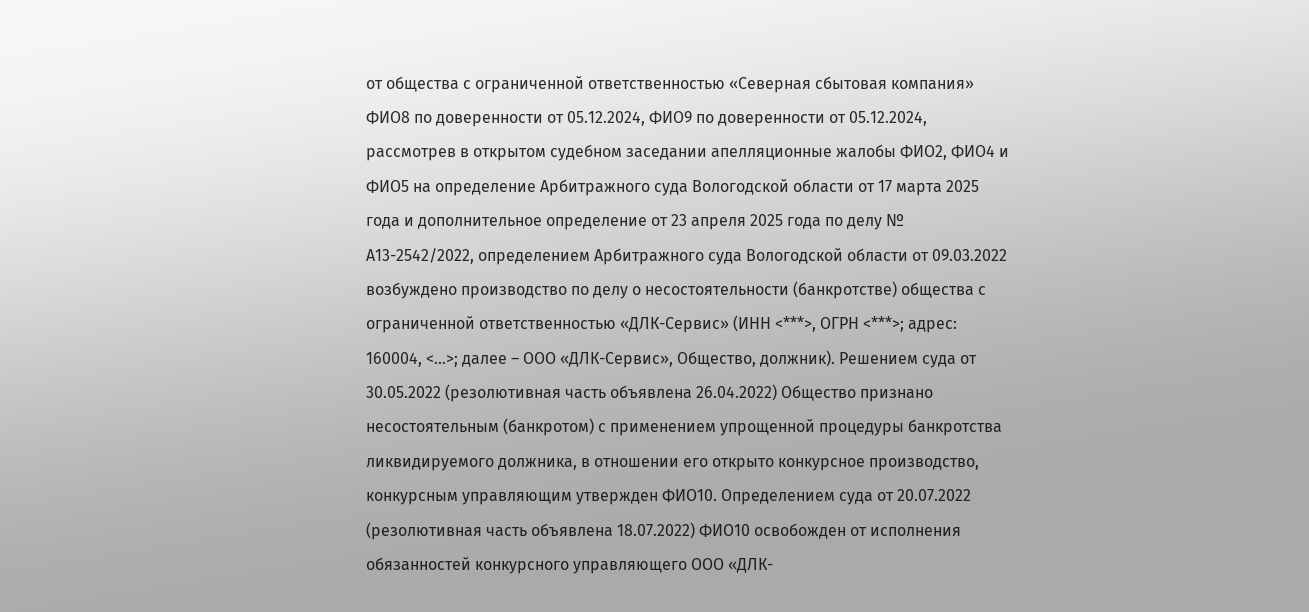от общества с ограниченной ответственностью «Северная сбытовая компания» ФИО8 по доверенности от 05.12.2024, ФИО9 по доверенности от 05.12.2024, рассмотрев в открытом судебном заседании апелляционные жалобы ФИО2, ФИО4 и ФИО5 на определение Арбитражного суда Вологодской области от 17 марта 2025 года и дополнительное определение от 23 апреля 2025 года по делу № А13-2542/2022, определением Арбитражного суда Вологодской области от 09.03.2022 возбуждено производство по делу о несостоятельности (банкротстве) общества с ограниченной ответственностью «ДЛК-Сервис» (ИНН <***>, ОГРН <***>; адрес: 160004, <...>; далее – ООО «ДЛК-Сервис», Общество, должник). Решением суда от 30.05.2022 (резолютивная часть объявлена 26.04.2022) Общество признано несостоятельным (банкротом) с применением упрощенной процедуры банкротства ликвидируемого должника, в отношении его открыто конкурсное производство, конкурсным управляющим утвержден ФИО10. Определением суда от 20.07.2022 (резолютивная часть объявлена 18.07.2022) ФИО10 освобожден от исполнения обязанностей конкурсного управляющего ООО «ДЛК-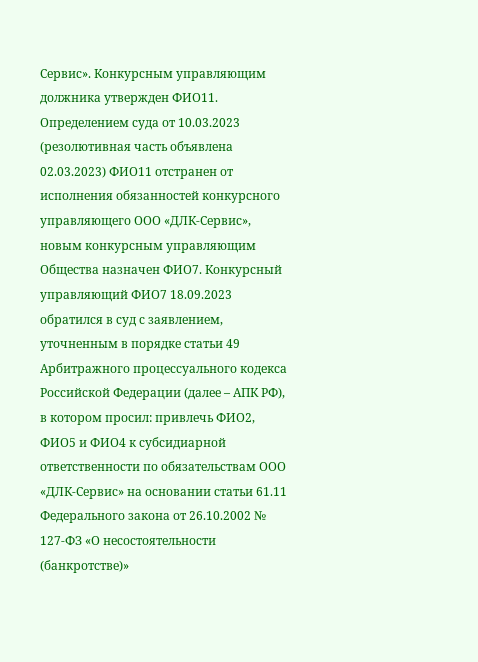Сервис». Конкурсным управляющим должника утвержден ФИО11. Определением суда от 10.03.2023 (резолютивная часть объявлена 02.03.2023) ФИО11 отстранен от исполнения обязанностей конкурсного управляющего ООО «ДЛК-Сервис», новым конкурсным управляющим Общества назначен ФИО7. Конкурсный управляющий ФИО7 18.09.2023 обратился в суд с заявлением, уточненным в порядке статьи 49 Арбитражного процессуального кодекса Российской Федерации (далее – АПК РФ), в котором просил: привлечь ФИО2, ФИО5 и ФИО4 к субсидиарной ответственности по обязательствам ООО «ДЛК-Сервис» на основании статьи 61.11 Федерального закона от 26.10.2002 № 127-ФЗ «О несостоятельности (банкротстве)»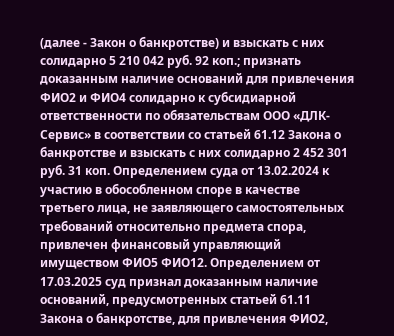(далее - Закон о банкротстве) и взыскать с них солидарно 5 210 042 руб. 92 коп.; признать доказанным наличие оснований для привлечения ФИО2 и ФИО4 солидарно к субсидиарной ответственности по обязательствам ООО «ДЛК-Сервис» в соответствии со статьей 61.12 Закона о банкротстве и взыскать с них солидарно 2 452 301 руб. 31 коп. Определением суда от 13.02.2024 к участию в обособленном споре в качестве третьего лица, не заявляющего самостоятельных требований относительно предмета спора, привлечен финансовый управляющий имуществом ФИО5 ФИО12. Определением от 17.03.2025 суд признал доказанным наличие оснований, предусмотренных статьей 61.11 Закона о банкротстве, для привлечения ФИО2,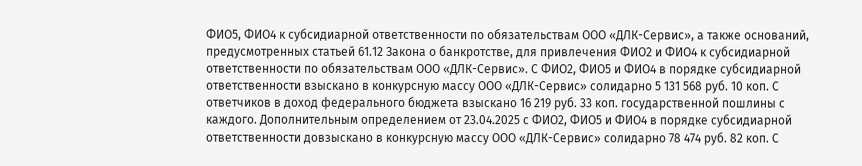ФИО5, ФИО4 к субсидиарной ответственности по обязательствам ООО «ДЛК-Сервис», а также оснований, предусмотренных статьей 61.12 Закона о банкротстве, для привлечения ФИО2 и ФИО4 к субсидиарной ответственности по обязательствам ООО «ДЛК-Сервис». С ФИО2, ФИО5 и ФИО4 в порядке субсидиарной ответственности взыскано в конкурсную массу ООО «ДЛК-Сервис» солидарно 5 131 568 руб. 10 коп. С ответчиков в доход федерального бюджета взыскано 16 219 руб. 33 коп. государственной пошлины с каждого. Дополнительным определением от 23.04.2025 с ФИО2, ФИО5 и ФИО4 в порядке субсидиарной ответственности довзыскано в конкурсную массу ООО «ДЛК-Сервис» солидарно 78 474 руб. 82 коп. С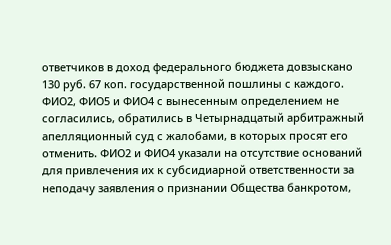ответчиков в доход федерального бюджета довзыскано 130 руб. 67 коп. государственной пошлины с каждого. ФИО2, ФИО5 и ФИО4 с вынесенным определением не согласились, обратились в Четырнадцатый арбитражный апелляционный суд с жалобами, в которых просят его отменить. ФИО2 и ФИО4 указали на отсутствие оснований для привлечения их к субсидиарной ответственности за неподачу заявления о признании Общества банкротом,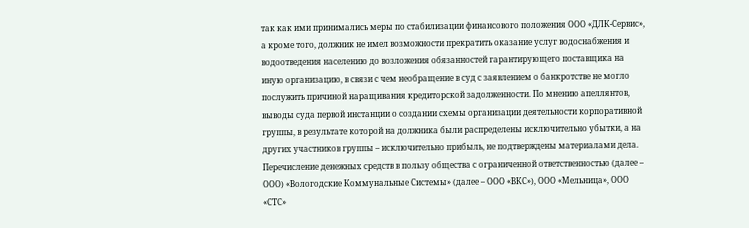так как ими принимались меры по стабилизации финансового положения ООО «ДЛК-Сервис», а кроме того, должник не имел возможности прекратить оказание услуг водоснабжения и водоотведения населению до возложения обязанностей гарантирующего поставщика на иную организацию, в связи с чем необращение в суд с заявлением о банкротстве не могло послужить причиной наращивания кредиторской задолженности. По мнению апеллянтов, выводы суда первой инстанции о создании схемы организации деятельности корпоративной группы, в результате которой на должника были распределены исключительно убытки, а на других участников группы – исключительно прибыль, не подтверждены материалами дела. Перечисление денежных средств в пользу общества с ограниченной ответственностью (далее – ООО) «Вологодские Коммунальные Системы» (далее – ООО «ВКС»), ООО «Мельница», ООО «СТС»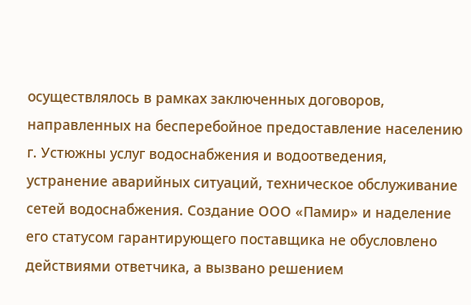осуществлялось в рамках заключенных договоров, направленных на бесперебойное предоставление населению г. Устюжны услуг водоснабжения и водоотведения, устранение аварийных ситуаций, техническое обслуживание сетей водоснабжения. Создание ООО «Памир» и наделение его статусом гарантирующего поставщика не обусловлено действиями ответчика, а вызвано решением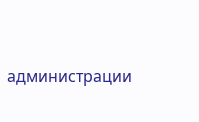администрации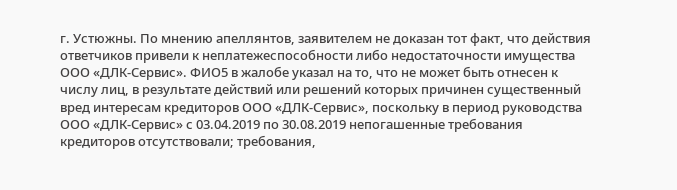г. Устюжны. По мнению апеллянтов, заявителем не доказан тот факт, что действия ответчиков привели к неплатежеспособности либо недостаточности имущества ООО «ДЛК-Сервис». ФИО5 в жалобе указал на то, что не может быть отнесен к числу лиц, в результате действий или решений которых причинен существенный вред интересам кредиторов ООО «ДЛК-Сервис», поскольку в период руководства ООО «ДЛК-Сервис» с 03.04.2019 по 30.08.2019 непогашенные требования кредиторов отсутствовали; требования,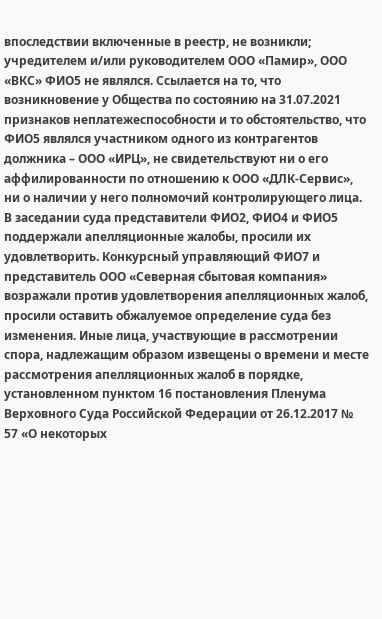впоследствии включенные в реестр, не возникли; учредителем и/или руководителем ООО «Памир», ООО «ВКС» ФИО5 не являлся. Ссылается на то, что возникновение у Общества по состоянию на 31.07.2021 признаков неплатежеспособности и то обстоятельство, что ФИО5 являлся участником одного из контрагентов должника – ООО «ИРЦ», не свидетельствуют ни о его аффилированности по отношению к ООО «ДЛК-Сервис», ни о наличии у него полномочий контролирующего лица. В заседании суда представители ФИО2, ФИО4 и ФИО5 поддержали апелляционные жалобы, просили их удовлетворить. Конкурсный управляющий ФИО7 и представитель ООО «Северная сбытовая компания» возражали против удовлетворения апелляционных жалоб, просили оставить обжалуемое определение суда без изменения. Иные лица, участвующие в рассмотрении спора, надлежащим образом извещены о времени и месте рассмотрения апелляционных жалоб в порядке, установленном пунктом 16 постановления Пленума Верховного Суда Российской Федерации от 26.12.2017 № 57 «О некоторых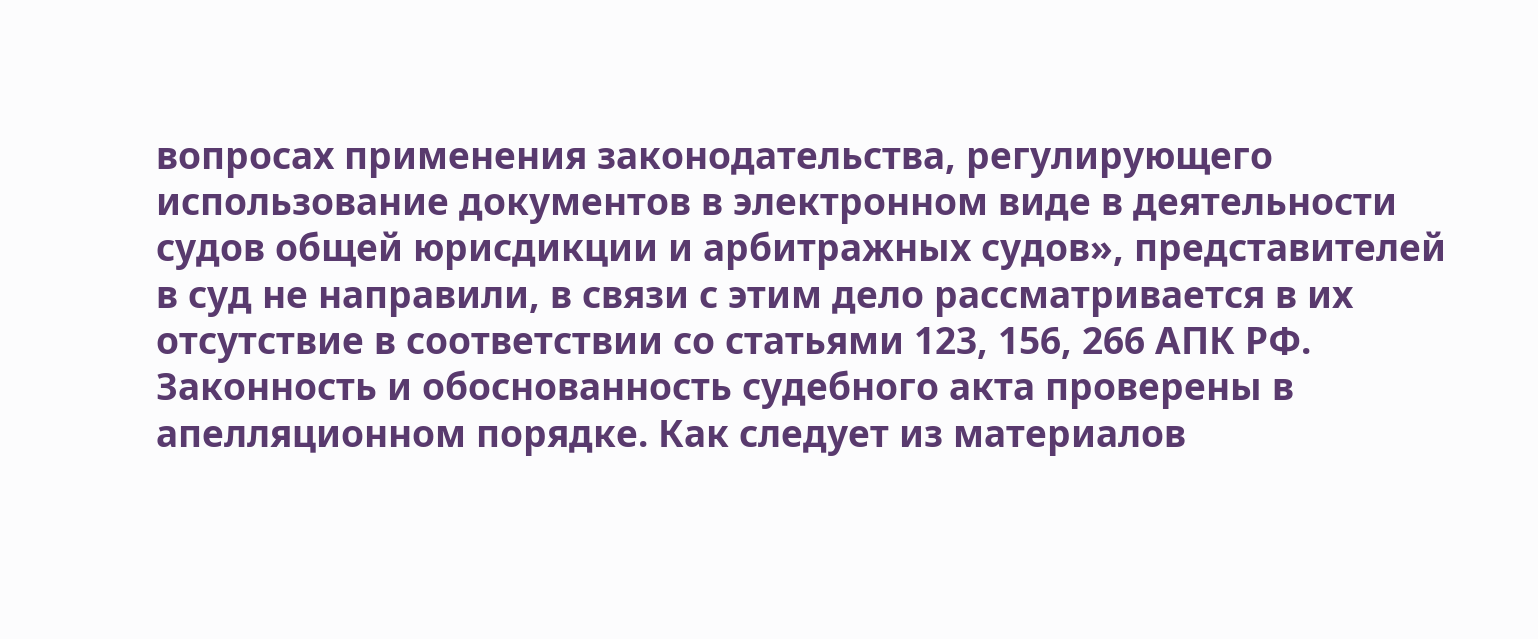вопросах применения законодательства, регулирующего использование документов в электронном виде в деятельности судов общей юрисдикции и арбитражных судов», представителей в суд не направили, в связи с этим дело рассматривается в их отсутствие в соответствии со статьями 123, 156, 266 АПК РФ. Законность и обоснованность судебного акта проверены в апелляционном порядке. Как следует из материалов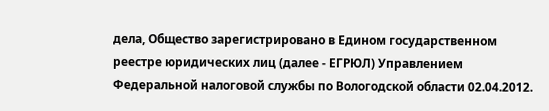дела, Общество зарегистрировано в Едином государственном реестре юридических лиц (далее - ЕГРЮЛ) Управлением Федеральной налоговой службы по Вологодской области 02.04.2012.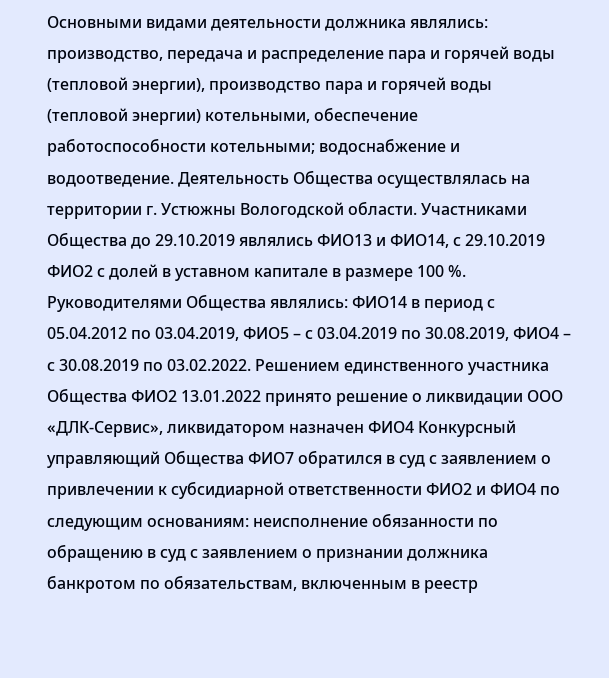Основными видами деятельности должника являлись: производство, передача и распределение пара и горячей воды (тепловой энергии), производство пара и горячей воды (тепловой энергии) котельными, обеспечение работоспособности котельными; водоснабжение и водоотведение. Деятельность Общества осуществлялась на территории г. Устюжны Вологодской области. Участниками Общества до 29.10.2019 являлись ФИО13 и ФИО14, с 29.10.2019 ФИО2 с долей в уставном капитале в размере 100 %. Руководителями Общества являлись: ФИО14 в период с 05.04.2012 по 03.04.2019, ФИО5 – с 03.04.2019 по 30.08.2019, ФИО4 – с 30.08.2019 по 03.02.2022. Решением единственного участника Общества ФИО2 13.01.2022 принято решение о ликвидации ООО «ДЛК-Сервис», ликвидатором назначен ФИО4 Конкурсный управляющий Общества ФИО7 обратился в суд с заявлением о привлечении к субсидиарной ответственности ФИО2 и ФИО4 по следующим основаниям: неисполнение обязанности по обращению в суд с заявлением о признании должника банкротом по обязательствам, включенным в реестр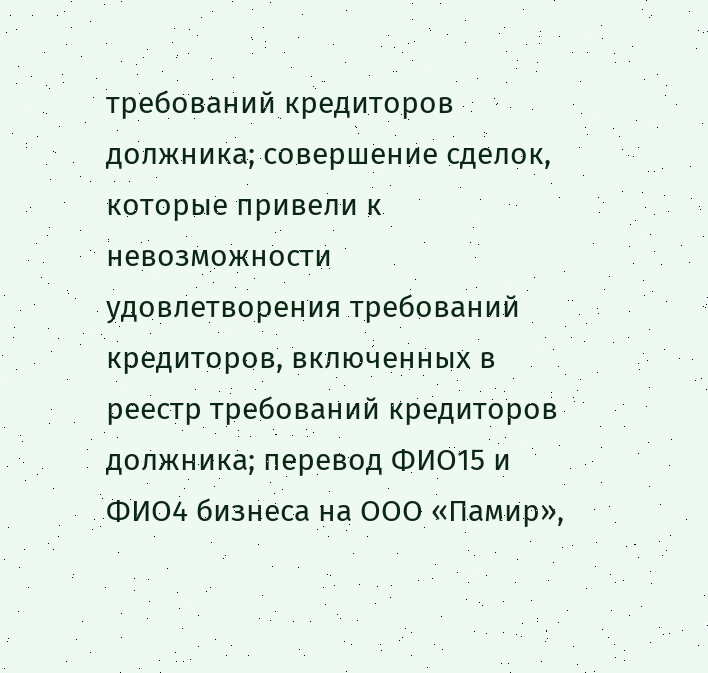требований кредиторов должника; совершение сделок, которые привели к невозможности удовлетворения требований кредиторов, включенных в реестр требований кредиторов должника; перевод ФИО15 и ФИО4 бизнеса на ООО «Памир»,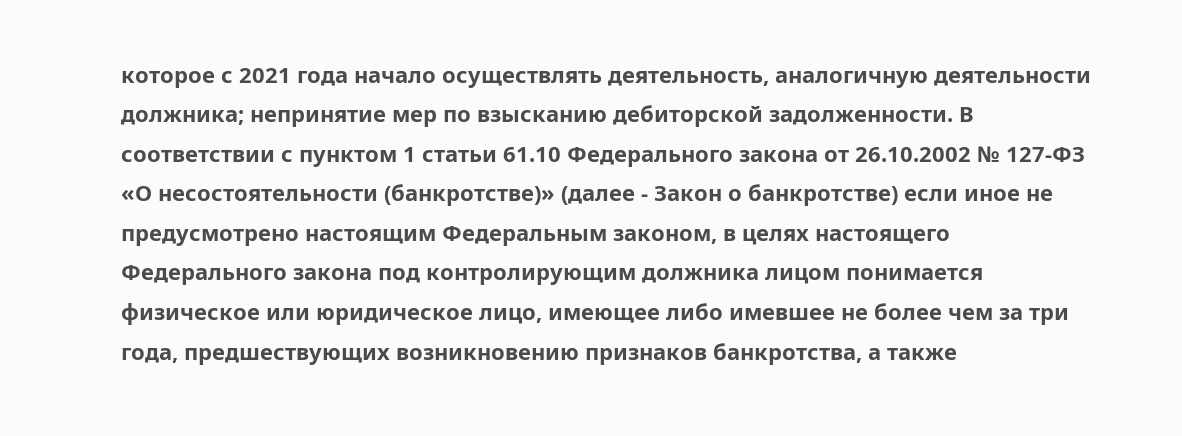которое с 2021 года начало осуществлять деятельность, аналогичную деятельности должника; непринятие мер по взысканию дебиторской задолженности. В соответствии с пунктом 1 статьи 61.10 Федерального закона от 26.10.2002 № 127-ФЗ «О несостоятельности (банкротстве)» (далее - Закон о банкротстве) если иное не предусмотрено настоящим Федеральным законом, в целях настоящего Федерального закона под контролирующим должника лицом понимается физическое или юридическое лицо, имеющее либо имевшее не более чем за три года, предшествующих возникновению признаков банкротства, а также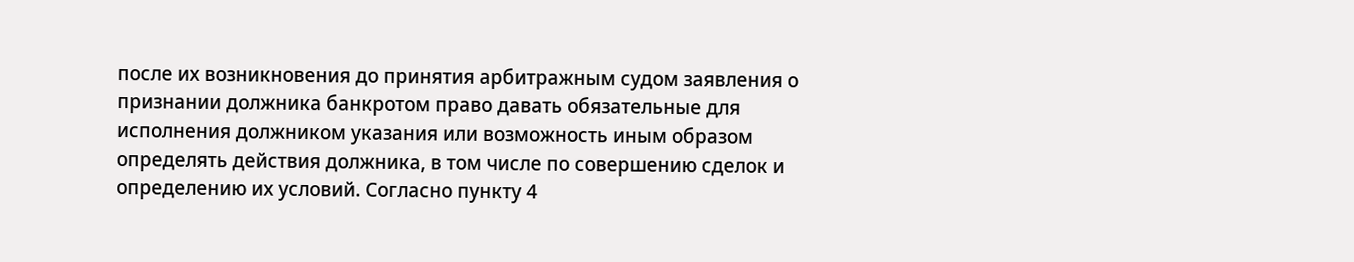после их возникновения до принятия арбитражным судом заявления о признании должника банкротом право давать обязательные для исполнения должником указания или возможность иным образом определять действия должника, в том числе по совершению сделок и определению их условий. Согласно пункту 4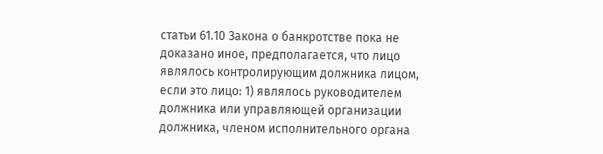статьи 61.10 Закона о банкротстве пока не доказано иное, предполагается, что лицо являлось контролирующим должника лицом, если это лицо: 1) являлось руководителем должника или управляющей организации должника, членом исполнительного органа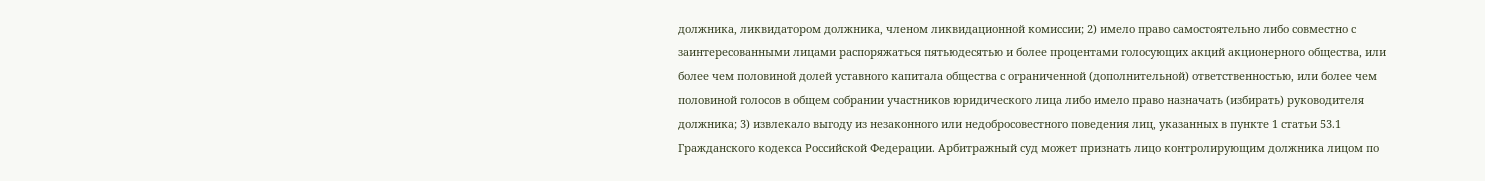должника, ликвидатором должника, членом ликвидационной комиссии; 2) имело право самостоятельно либо совместно с заинтересованными лицами распоряжаться пятьюдесятью и более процентами голосующих акций акционерного общества, или более чем половиной долей уставного капитала общества с ограниченной (дополнительной) ответственностью, или более чем половиной голосов в общем собрании участников юридического лица либо имело право назначать (избирать) руководителя должника; 3) извлекало выгоду из незаконного или недобросовестного поведения лиц, указанных в пункте 1 статьи 53.1 Гражданского кодекса Российской Федерации. Арбитражный суд может признать лицо контролирующим должника лицом по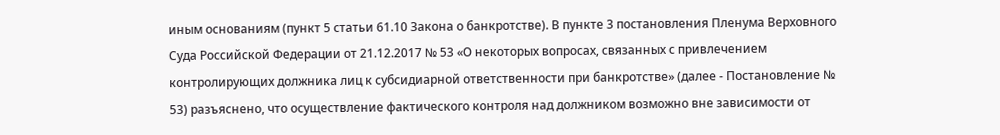иным основаниям (пункт 5 статьи 61.10 Закона о банкротстве). В пункте 3 постановления Пленума Верховного Суда Российской Федерации от 21.12.2017 № 53 «О некоторых вопросах, связанных с привлечением контролирующих должника лиц к субсидиарной ответственности при банкротстве» (далее - Постановление № 53) разъяснено, что осуществление фактического контроля над должником возможно вне зависимости от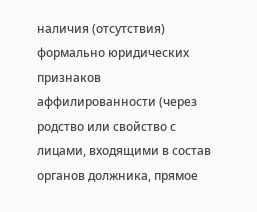наличия (отсутствия) формально юридических признаков аффилированности (через родство или свойство с лицами, входящими в состав органов должника, прямое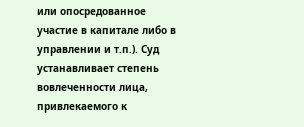или опосредованное участие в капитале либо в управлении и т.п.). Суд устанавливает степень вовлеченности лица, привлекаемого к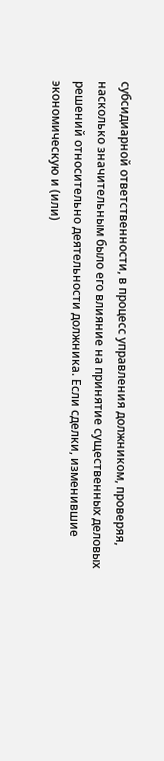субсидиарной ответственности, в процесс управления должником, проверяя, насколько значительным было его влияние на принятие существенных деловых решений относительно деятельности должника. Если сделки, изменившие экономическую и (или)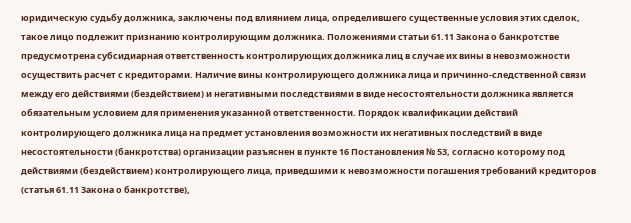юридическую судьбу должника, заключены под влиянием лица, определившего существенные условия этих сделок, такое лицо подлежит признанию контролирующим должника. Положениями статьи 61.11 Закона о банкротстве предусмотрена субсидиарная ответственность контролирующих должника лиц в случае их вины в невозможности осуществить расчет с кредиторами. Наличие вины контролирующего должника лица и причинно-следственной связи между его действиями (бездействием) и негативными последствиями в виде несостоятельности должника является обязательным условием для применения указанной ответственности. Порядок квалификации действий контролирующего должника лица на предмет установления возможности их негативных последствий в виде несостоятельности (банкротства) организации разъяснен в пункте 16 Постановления № 53, согласно которому под действиями (бездействием) контролирующего лица, приведшими к невозможности погашения требований кредиторов (статья 61.11 Закона о банкротстве),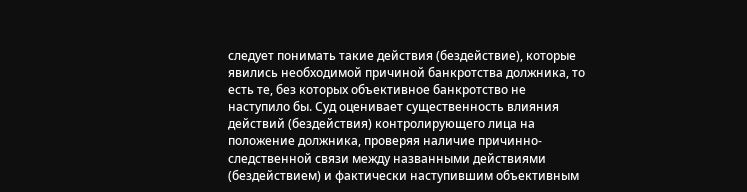следует понимать такие действия (бездействие), которые явились необходимой причиной банкротства должника, то есть те, без которых объективное банкротство не наступило бы. Суд оценивает существенность влияния действий (бездействия) контролирующего лица на положение должника, проверяя наличие причинно-следственной связи между названными действиями (бездействием) и фактически наступившим объективным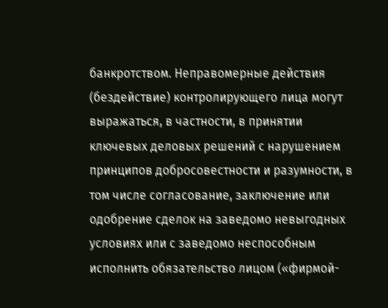банкротством. Неправомерные действия (бездействие) контролирующего лица могут выражаться, в частности, в принятии ключевых деловых решений с нарушением принципов добросовестности и разумности, в том числе согласование, заключение или одобрение сделок на заведомо невыгодных условиях или с заведомо неспособным исполнить обязательство лицом («фирмой-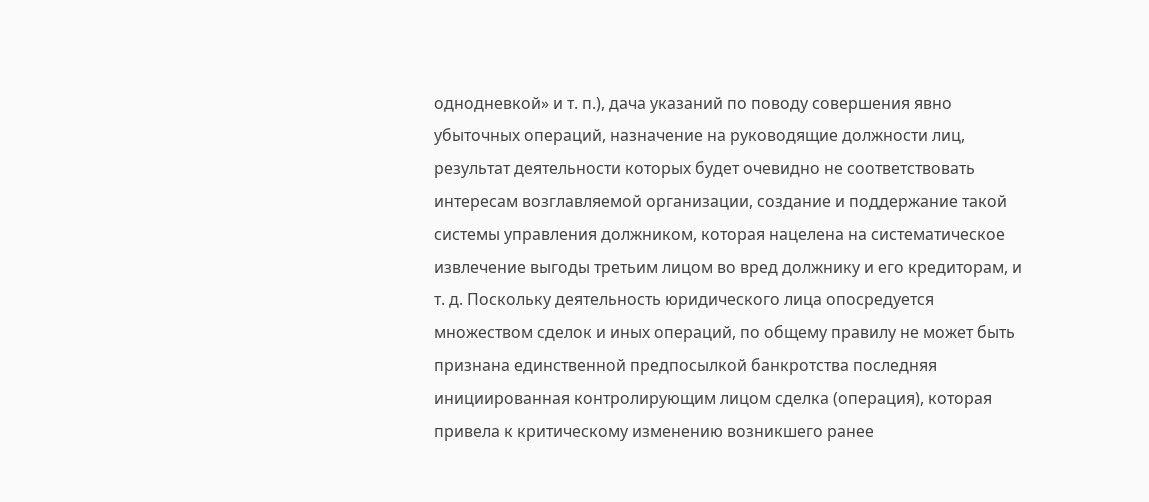однодневкой» и т. п.), дача указаний по поводу совершения явно убыточных операций, назначение на руководящие должности лиц, результат деятельности которых будет очевидно не соответствовать интересам возглавляемой организации, создание и поддержание такой системы управления должником, которая нацелена на систематическое извлечение выгоды третьим лицом во вред должнику и его кредиторам, и т. д. Поскольку деятельность юридического лица опосредуется множеством сделок и иных операций, по общему правилу не может быть признана единственной предпосылкой банкротства последняя инициированная контролирующим лицом сделка (операция), которая привела к критическому изменению возникшего ранее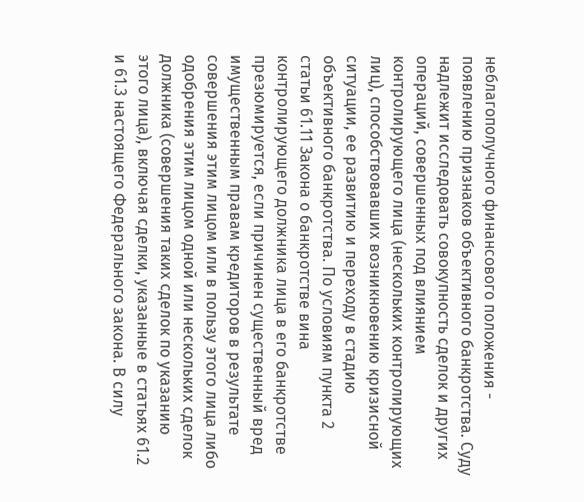неблагополучного финансового положения - появлению признаков объективного банкротства. Суду надлежит исследовать совокупность сделок и других операций, совершенных под влиянием контролирующего лица (нескольких контролирующих лиц), способствовавших возникновению кризисной ситуации, ее развитию и переходу в стадию объективного банкротства. По условиям пункта 2 статьи 61.11 Закона о банкротстве вина контролирующего должника лица в его банкротстве презюмируется, если причинен существенный вред имущественным правам кредиторов в результате совершения этим лицом или в пользу этого лица либо одобрения этим лицом одной или нескольких сделок должника (совершения таких сделок по указанию этого лица), включая сделки, указанные в статьях 61.2 и 61.3 настоящего Федерального закона. В силу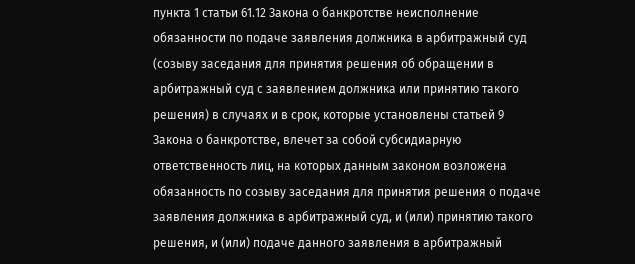пункта 1 статьи 61.12 Закона о банкротстве неисполнение обязанности по подаче заявления должника в арбитражный суд (созыву заседания для принятия решения об обращении в арбитражный суд с заявлением должника или принятию такого решения) в случаях и в срок, которые установлены статьей 9 Закона о банкротстве, влечет за собой субсидиарную ответственность лиц, на которых данным законом возложена обязанность по созыву заседания для принятия решения о подаче заявления должника в арбитражный суд, и (или) принятию такого решения, и (или) подаче данного заявления в арбитражный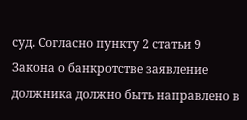суд. Согласно пункту 2 статьи 9 Закона о банкротстве заявление должника должно быть направлено в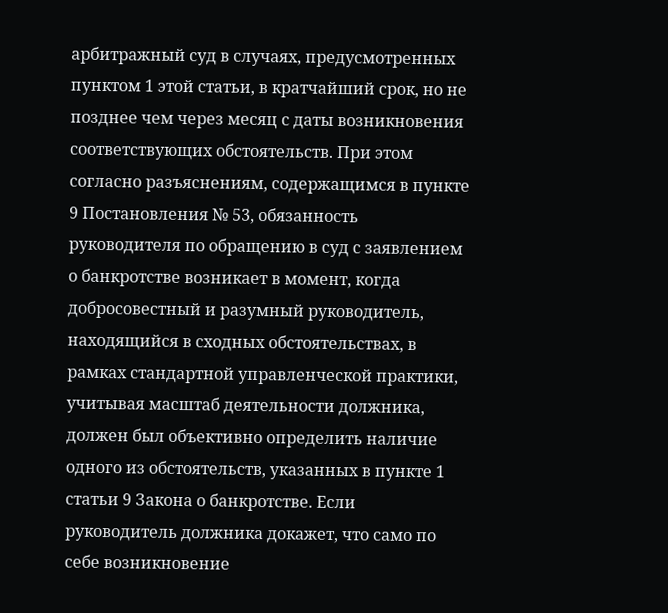арбитражный суд в случаях, предусмотренных пунктом 1 этой статьи, в кратчайший срок, но не позднее чем через месяц с даты возникновения соответствующих обстоятельств. При этом согласно разъяснениям, содержащимся в пункте 9 Постановления № 53, обязанность руководителя по обращению в суд с заявлением о банкротстве возникает в момент, когда добросовестный и разумный руководитель, находящийся в сходных обстоятельствах, в рамках стандартной управленческой практики, учитывая масштаб деятельности должника, должен был объективно определить наличие одного из обстоятельств, указанных в пункте 1 статьи 9 Закона о банкротстве. Если руководитель должника докажет, что само по себе возникновение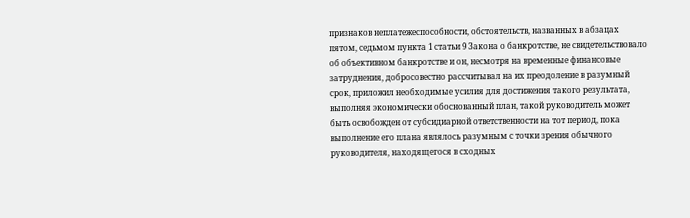признаков неплатежеспособности, обстоятельств, названных в абзацах пятом, седьмом пункта 1 статьи 9 Закона о банкротстве, не свидетельствовало об объективном банкротстве и он, несмотря на временные финансовые затруднения, добросовестно рассчитывал на их преодоление в разумный срок, приложил необходимые усилия для достижения такого результата, выполняя экономически обоснованный план, такой руководитель может быть освобожден от субсидиарной ответственности на тот период, пока выполнение его плана являлось разумным с точки зрения обычного руководителя, находящегося в сходных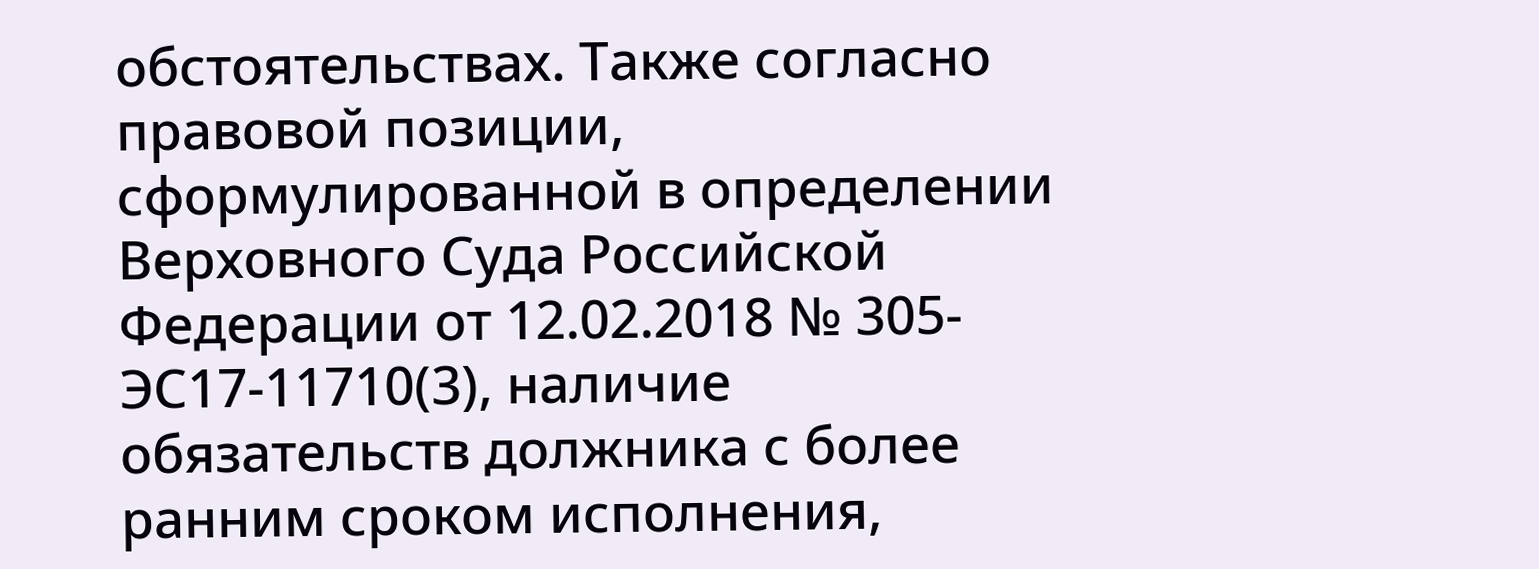обстоятельствах. Также согласно правовой позиции, сформулированной в определении Верховного Суда Российской Федерации от 12.02.2018 № 305-ЭС17-11710(3), наличие обязательств должника с более ранним сроком исполнения,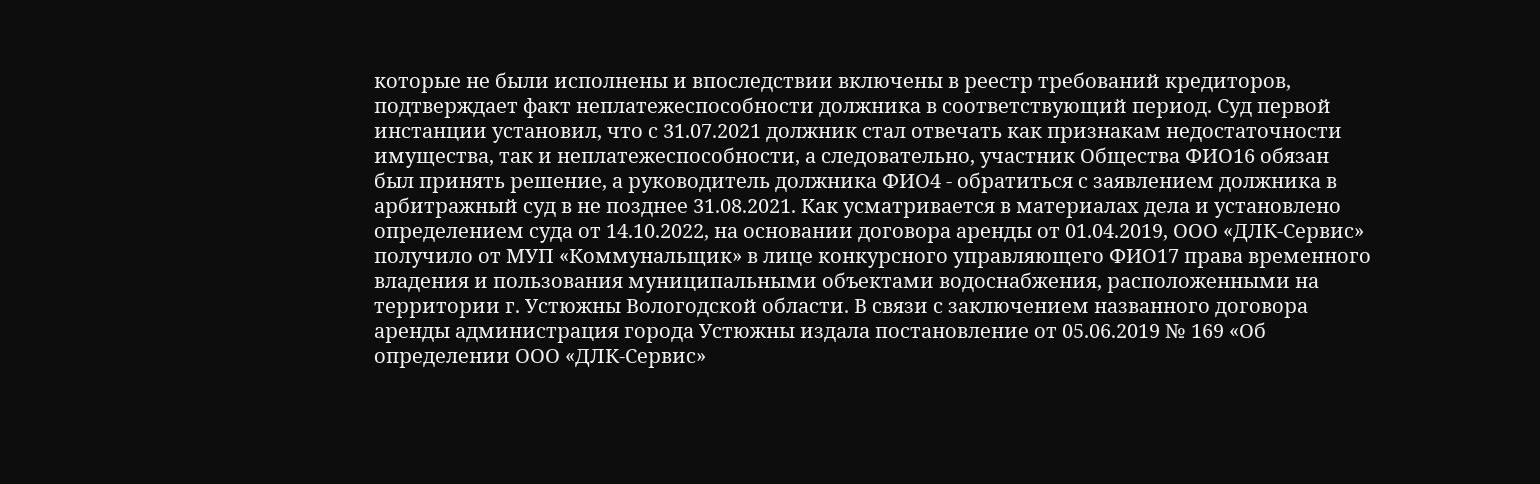которые не были исполнены и впоследствии включены в реестр требований кредиторов, подтверждает факт неплатежеспособности должника в соответствующий период. Суд первой инстанции установил, что с 31.07.2021 должник стал отвечать как признакам недостаточности имущества, так и неплатежеспособности, а следовательно, участник Общества ФИО16 обязан был принять решение, а руководитель должника ФИО4 - обратиться с заявлением должника в арбитражный суд в не позднее 31.08.2021. Как усматривается в материалах дела и установлено определением суда от 14.10.2022, на основании договора аренды от 01.04.2019, ООО «ДЛК-Сервис» получило от МУП «Коммунальщик» в лице конкурсного управляющего ФИО17 права временного владения и пользования муниципальными объектами водоснабжения, расположенными на территории г. Устюжны Вологодской области. В связи с заключением названного договора аренды администрация города Устюжны издала постановление от 05.06.2019 № 169 «Об определении ООО «ДЛК-Сервис»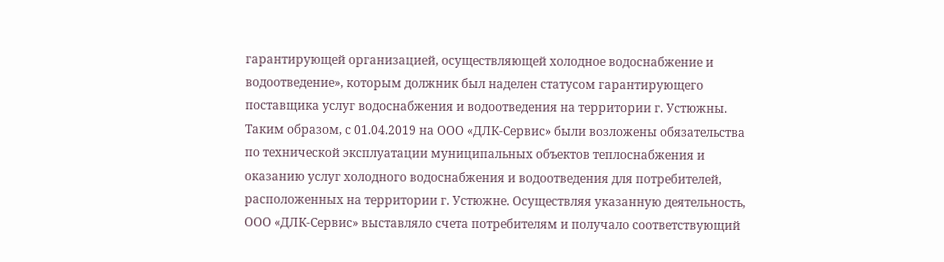гарантирующей организацией, осуществляющей холодное водоснабжение и водоотведение», которым должник был наделен статусом гарантирующего поставщика услуг водоснабжения и водоотведения на территории г. Устюжны. Таким образом, с 01.04.2019 на ООО «ДЛК-Сервис» были возложены обязательства по технической эксплуатации муниципальных объектов теплоснабжения и оказанию услуг холодного водоснабжения и водоотведения для потребителей, расположенных на территории г. Устюжне. Осуществляя указанную деятельность, ООО «ДЛК-Сервис» выставляло счета потребителям и получало соответствующий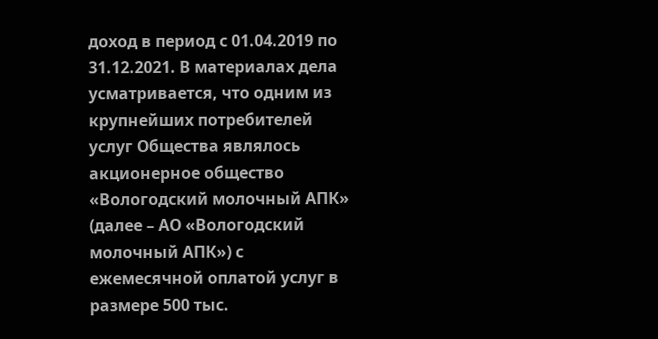доход в период с 01.04.2019 по 31.12.2021. В материалах дела усматривается, что одним из крупнейших потребителей услуг Общества являлось акционерное общество «Вологодский молочный АПК» (далее – АО «Вологодский молочный АПК») с ежемесячной оплатой услуг в размере 500 тыс.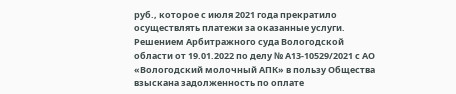руб., которое с июля 2021 года прекратило осуществлять платежи за оказанные услуги. Решением Арбитражного суда Вологодской области от 19.01.2022 по делу № А13-10529/2021 с АО «Вологодский молочный АПК» в пользу Общества взыскана задолженность по оплате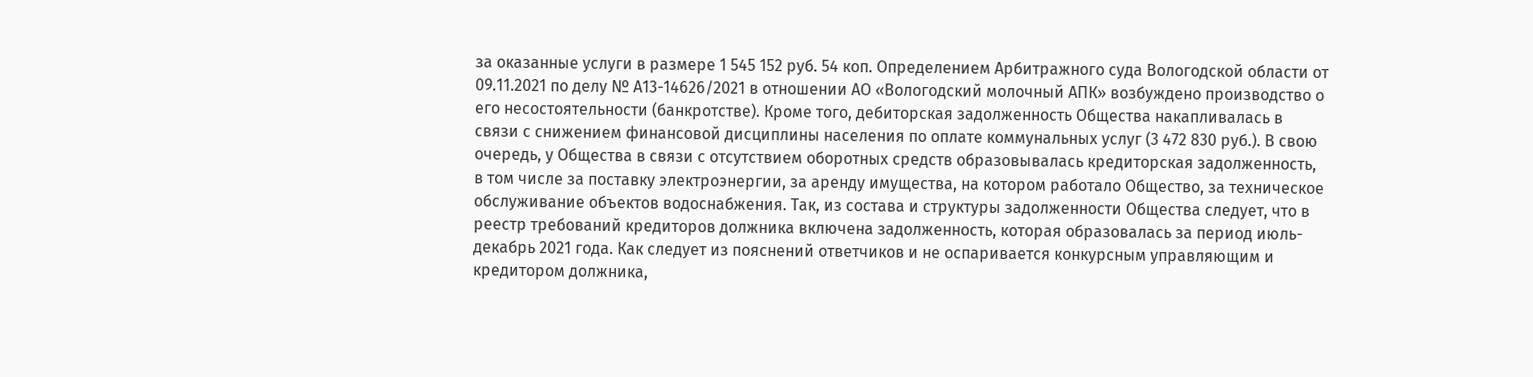за оказанные услуги в размере 1 545 152 руб. 54 коп. Определением Арбитражного суда Вологодской области от 09.11.2021 по делу № А13-14626/2021 в отношении АО «Вологодский молочный АПК» возбуждено производство о его несостоятельности (банкротстве). Кроме того, дебиторская задолженность Общества накапливалась в связи с снижением финансовой дисциплины населения по оплате коммунальных услуг (3 472 830 руб.). В свою очередь, у Общества в связи с отсутствием оборотных средств образовывалась кредиторская задолженность, в том числе за поставку электроэнергии, за аренду имущества, на котором работало Общество, за техническое обслуживание объектов водоснабжения. Так, из состава и структуры задолженности Общества следует, что в реестр требований кредиторов должника включена задолженность, которая образовалась за период июль-декабрь 2021 года. Как следует из пояснений ответчиков и не оспаривается конкурсным управляющим и кредитором должника,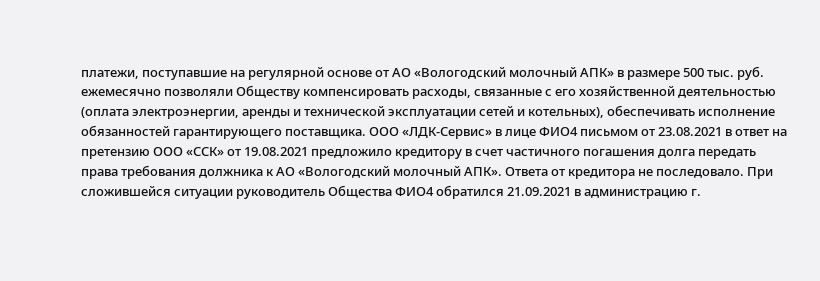платежи, поступавшие на регулярной основе от АО «Вологодский молочный АПК» в размере 500 тыс. руб. ежемесячно позволяли Обществу компенсировать расходы, связанные с его хозяйственной деятельностью (оплата электроэнергии, аренды и технической эксплуатации сетей и котельных), обеспечивать исполнение обязанностей гарантирующего поставщика. ООО «ЛДК-Сервис» в лице ФИО4 письмом от 23.08.2021 в ответ на претензию ООО «ССК» от 19.08.2021 предложило кредитору в счет частичного погашения долга передать права требования должника к АО «Вологодский молочный АПК». Ответа от кредитора не последовало. При сложившейся ситуации руководитель Общества ФИО4 обратился 21.09.2021 в администрацию г.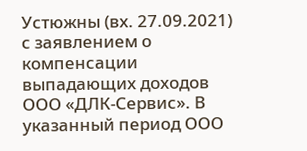Устюжны (вх. 27.09.2021) с заявлением о компенсации выпадающих доходов ООО «ДЛК-Сервис». В указанный период ООО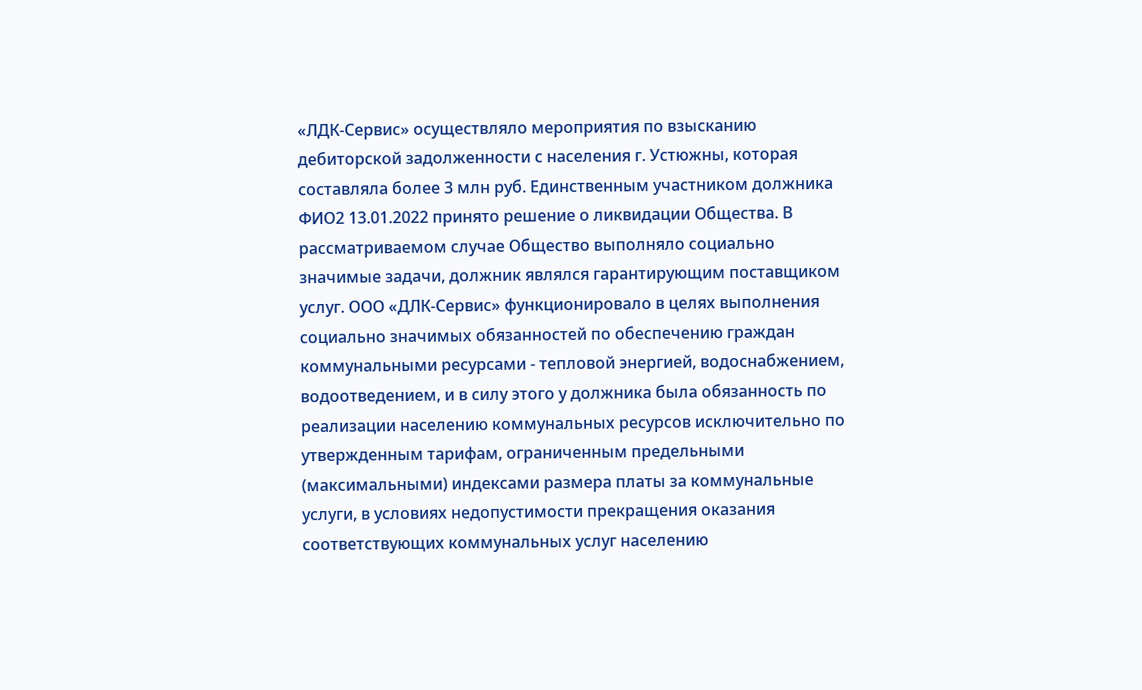«ЛДК-Сервис» осуществляло мероприятия по взысканию дебиторской задолженности с населения г. Устюжны, которая составляла более 3 млн руб. Единственным участником должника ФИО2 13.01.2022 принято решение о ликвидации Общества. В рассматриваемом случае Общество выполняло социально значимые задачи, должник являлся гарантирующим поставщиком услуг. ООО «ДЛК-Сервис» функционировало в целях выполнения социально значимых обязанностей по обеспечению граждан коммунальными ресурсами - тепловой энергией, водоснабжением, водоотведением, и в силу этого у должника была обязанность по реализации населению коммунальных ресурсов исключительно по утвержденным тарифам, ограниченным предельными (максимальными) индексами размера платы за коммунальные услуги, в условиях недопустимости прекращения оказания соответствующих коммунальных услуг населению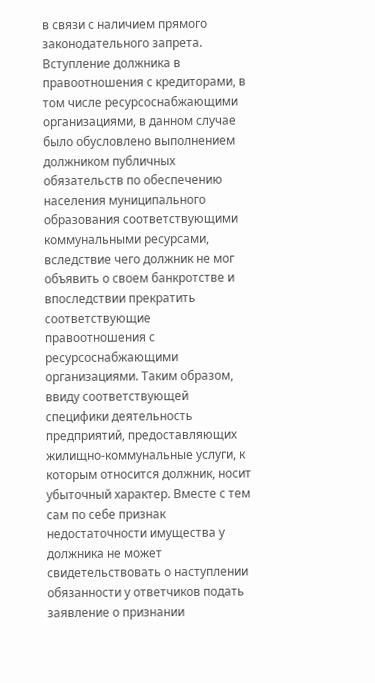в связи с наличием прямого законодательного запрета. Вступление должника в правоотношения с кредиторами, в том числе ресурсоснабжающими организациями, в данном случае было обусловлено выполнением должником публичных обязательств по обеспечению населения муниципального образования соответствующими коммунальными ресурсами, вследствие чего должник не мог объявить о своем банкротстве и впоследствии прекратить соответствующие правоотношения с ресурсоснабжающими организациями. Таким образом, ввиду соответствующей специфики деятельность предприятий, предоставляющих жилищно-коммунальные услуги, к которым относится должник, носит убыточный характер. Вместе с тем сам по себе признак недостаточности имущества у должника не может свидетельствовать о наступлении обязанности у ответчиков подать заявление о признании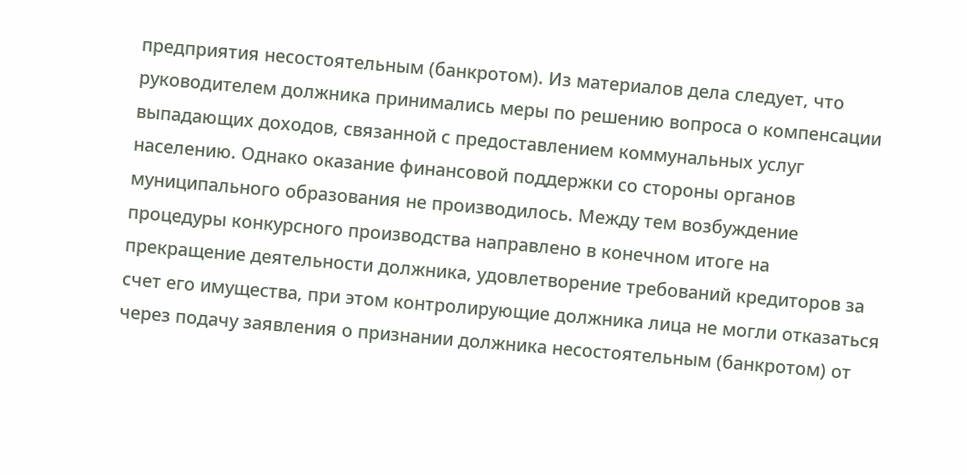предприятия несостоятельным (банкротом). Из материалов дела следует, что руководителем должника принимались меры по решению вопроса о компенсации выпадающих доходов, связанной с предоставлением коммунальных услуг населению. Однако оказание финансовой поддержки со стороны органов муниципального образования не производилось. Между тем возбуждение процедуры конкурсного производства направлено в конечном итоге на прекращение деятельности должника, удовлетворение требований кредиторов за счет его имущества, при этом контролирующие должника лица не могли отказаться через подачу заявления о признании должника несостоятельным (банкротом) от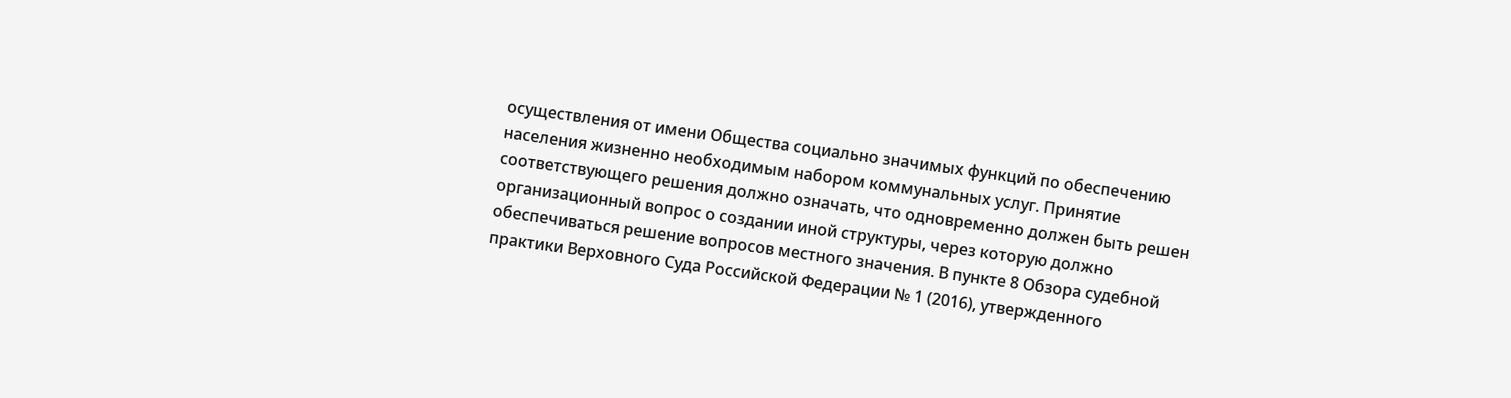осуществления от имени Общества социально значимых функций по обеспечению населения жизненно необходимым набором коммунальных услуг. Принятие соответствующего решения должно означать, что одновременно должен быть решен организационный вопрос о создании иной структуры, через которую должно обеспечиваться решение вопросов местного значения. В пункте 8 Обзора судебной практики Верховного Суда Российской Федерации № 1 (2016), утвержденного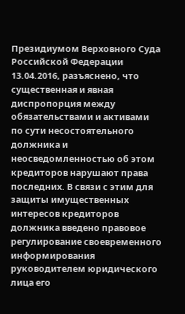Президиумом Верховного Суда Российской Федерации 13.04.2016, разъяснено, что существенная и явная диспропорция между обязательствами и активами по сути несостоятельного должника и неосведомленностью об этом кредиторов нарушают права последних. В связи с этим для защиты имущественных интересов кредиторов должника введено правовое регулирование своевременного информирования руководителем юридического лица его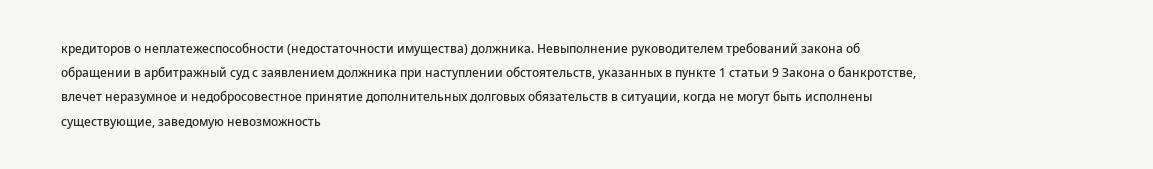кредиторов о неплатежеспособности (недостаточности имущества) должника. Невыполнение руководителем требований закона об обращении в арбитражный суд с заявлением должника при наступлении обстоятельств, указанных в пункте 1 статьи 9 Закона о банкротстве, влечет неразумное и недобросовестное принятие дополнительных долговых обязательств в ситуации, когда не могут быть исполнены существующие, заведомую невозможность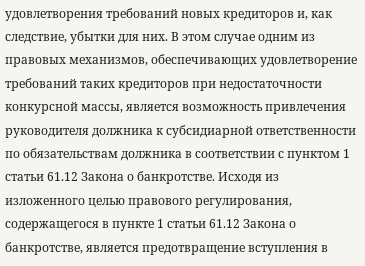удовлетворения требований новых кредиторов и, как следствие, убытки для них. В этом случае одним из правовых механизмов, обеспечивающих удовлетворение требований таких кредиторов при недостаточности конкурсной массы, является возможность привлечения руководителя должника к субсидиарной ответственности по обязательствам должника в соответствии с пунктом 1 статьи 61.12 Закона о банкротстве. Исходя из изложенного целью правового регулирования, содержащегося в пункте 1 статьи 61.12 Закона о банкротстве, является предотвращение вступления в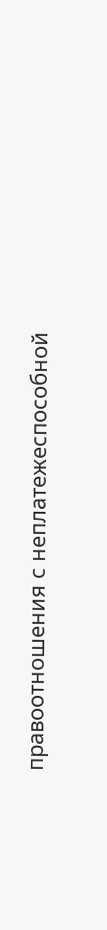правоотношения с неплатежеспособной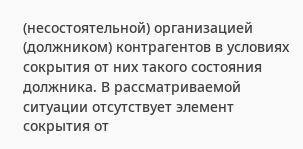(несостоятельной) организацией (должником) контрагентов в условиях сокрытия от них такого состояния должника. В рассматриваемой ситуации отсутствует элемент сокрытия от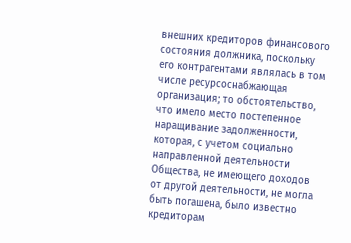внешних кредиторов финансового состояния должника, поскольку его контрагентами являлась в том числе ресурсоснабжающая организация; то обстоятельство, что имело место постепенное наращивание задолженности, которая, с учетом социально направленной деятельности Общества, не имеющего доходов от другой деятельности, не могла быть погашена, было известно кредиторам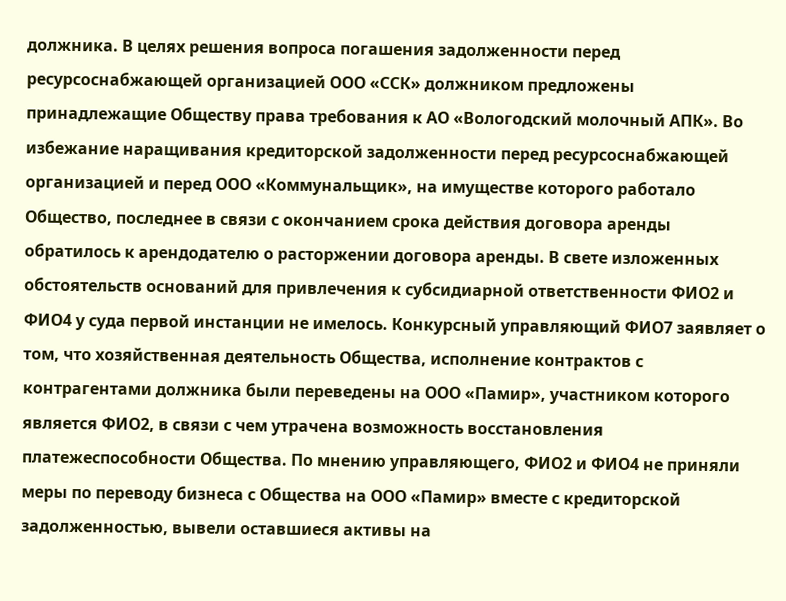должника. В целях решения вопроса погашения задолженности перед ресурсоснабжающей организацией ООО «ССК» должником предложены принадлежащие Обществу права требования к АО «Вологодский молочный АПК». Во избежание наращивания кредиторской задолженности перед ресурсоснабжающей организацией и перед ООО «Коммунальщик», на имуществе которого работало Общество, последнее в связи с окончанием срока действия договора аренды обратилось к арендодателю о расторжении договора аренды. В свете изложенных обстоятельств оснований для привлечения к субсидиарной ответственности ФИО2 и ФИО4 у суда первой инстанции не имелось. Конкурсный управляющий ФИО7 заявляет о том, что хозяйственная деятельность Общества, исполнение контрактов с контрагентами должника были переведены на ООО «Памир», участником которого является ФИО2, в связи с чем утрачена возможность восстановления платежеспособности Общества. По мнению управляющего, ФИО2 и ФИО4 не приняли меры по переводу бизнеса с Общества на ООО «Памир» вместе с кредиторской задолженностью, вывели оставшиеся активы на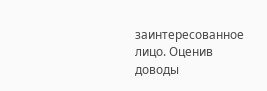заинтересованное лицо. Оценив доводы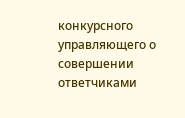конкурсного управляющего о совершении ответчиками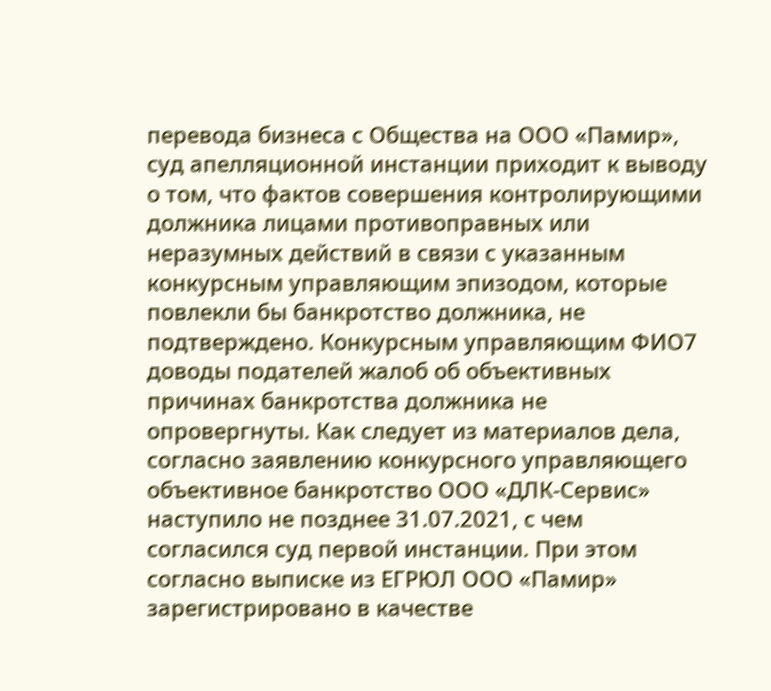перевода бизнеса с Общества на ООО «Памир», суд апелляционной инстанции приходит к выводу о том, что фактов совершения контролирующими должника лицами противоправных или неразумных действий в связи с указанным конкурсным управляющим эпизодом, которые повлекли бы банкротство должника, не подтверждено. Конкурсным управляющим ФИО7 доводы подателей жалоб об объективных причинах банкротства должника не опровергнуты. Как следует из материалов дела, согласно заявлению конкурсного управляющего объективное банкротство ООО «ДЛК-Сервис» наступило не позднее 31.07.2021, с чем согласился суд первой инстанции. При этом согласно выписке из ЕГРЮЛ ООО «Памир» зарегистрировано в качестве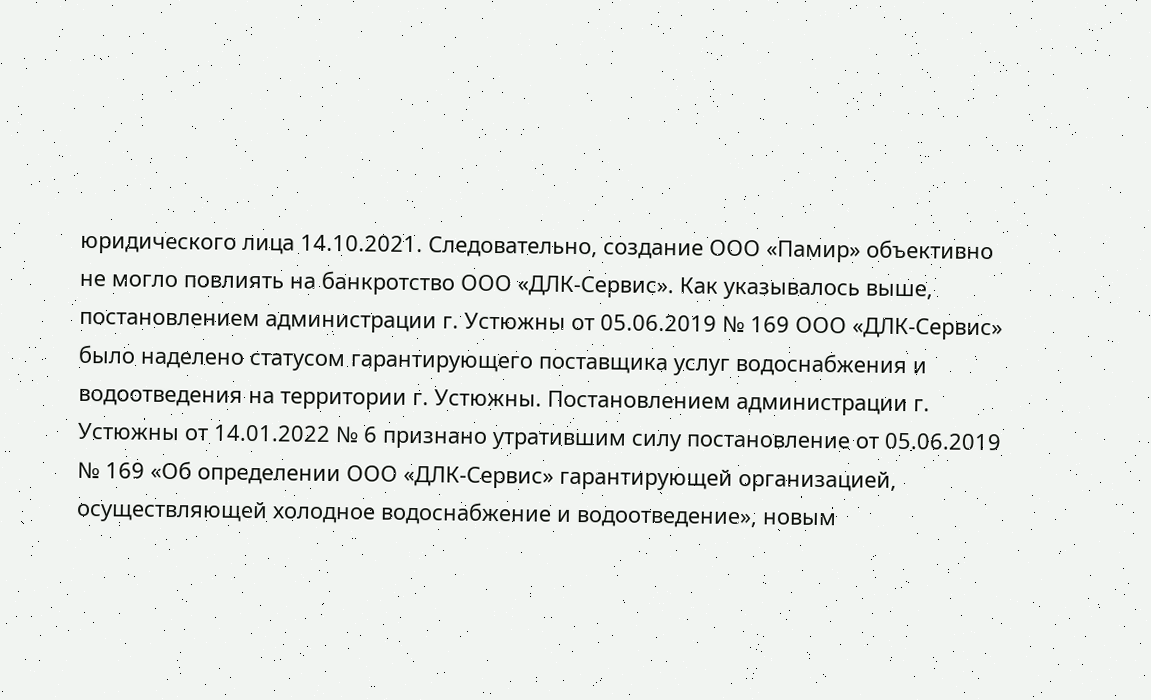юридического лица 14.10.2021. Следовательно, создание ООО «Памир» объективно не могло повлиять на банкротство ООО «ДЛК-Сервис». Как указывалось выше, постановлением администрации г. Устюжны от 05.06.2019 № 169 ООО «ДЛК-Сервис» было наделено статусом гарантирующего поставщика услуг водоснабжения и водоотведения на территории г. Устюжны. Постановлением администрации г. Устюжны от 14.01.2022 № 6 признано утратившим силу постановление от 05.06.2019 № 169 «Об определении ООО «ДЛК-Сервис» гарантирующей организацией, осуществляющей холодное водоснабжение и водоотведение», новым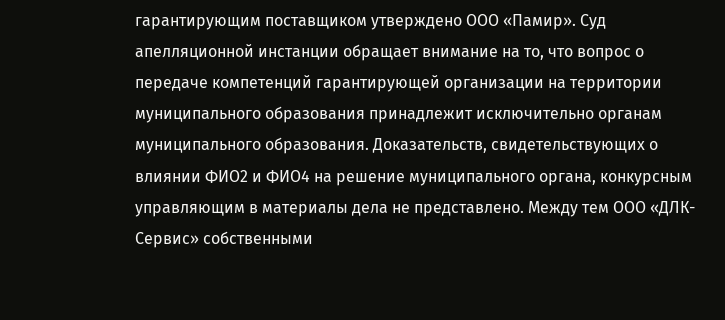гарантирующим поставщиком утверждено ООО «Памир». Суд апелляционной инстанции обращает внимание на то, что вопрос о передаче компетенций гарантирующей организации на территории муниципального образования принадлежит исключительно органам муниципального образования. Доказательств, свидетельствующих о влиянии ФИО2 и ФИО4 на решение муниципального органа, конкурсным управляющим в материалы дела не представлено. Между тем ООО «ДЛК-Сервис» собственными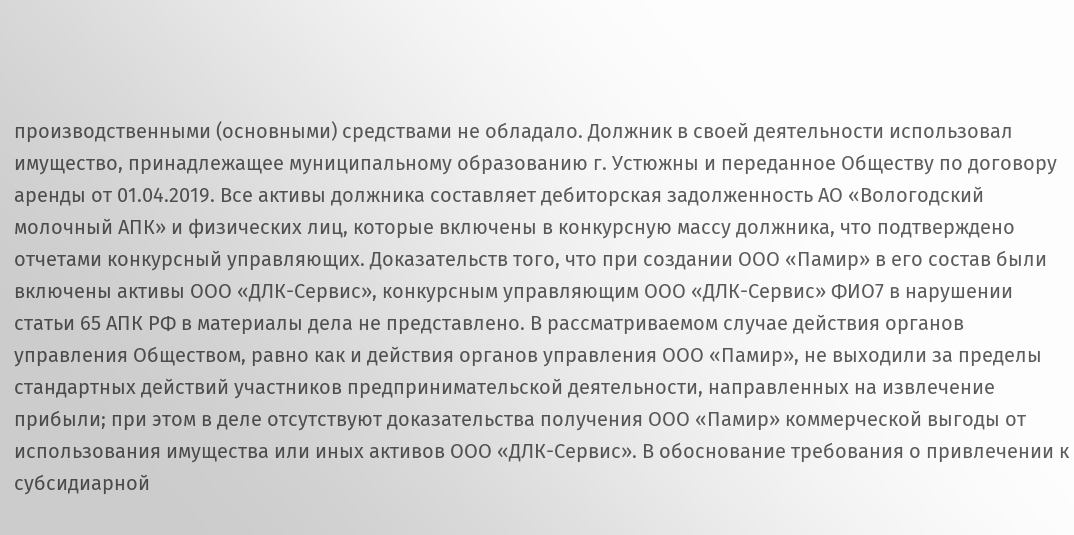производственными (основными) средствами не обладало. Должник в своей деятельности использовал имущество, принадлежащее муниципальному образованию г. Устюжны и переданное Обществу по договору аренды от 01.04.2019. Все активы должника составляет дебиторская задолженность АО «Вологодский молочный АПК» и физических лиц, которые включены в конкурсную массу должника, что подтверждено отчетами конкурсный управляющих. Доказательств того, что при создании ООО «Памир» в его состав были включены активы ООО «ДЛК-Сервис», конкурсным управляющим ООО «ДЛК-Сервис» ФИО7 в нарушении статьи 65 АПК РФ в материалы дела не представлено. В рассматриваемом случае действия органов управления Обществом, равно как и действия органов управления ООО «Памир», не выходили за пределы стандартных действий участников предпринимательской деятельности, направленных на извлечение прибыли; при этом в деле отсутствуют доказательства получения ООО «Памир» коммерческой выгоды от использования имущества или иных активов ООО «ДЛК-Сервис». В обоснование требования о привлечении к субсидиарной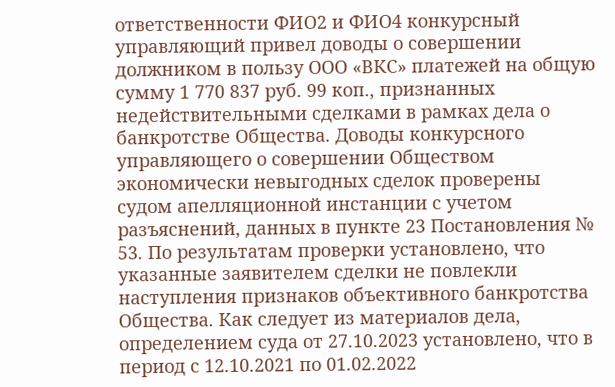ответственности ФИО2 и ФИО4 конкурсный управляющий привел доводы о совершении должником в пользу ООО «ВКС» платежей на общую сумму 1 770 837 руб. 99 коп., признанных недействительными сделками в рамках дела о банкротстве Общества. Доводы конкурсного управляющего о совершении Обществом экономически невыгодных сделок проверены судом апелляционной инстанции с учетом разъяснений, данных в пункте 23 Постановления № 53. По результатам проверки установлено, что указанные заявителем сделки не повлекли наступления признаков объективного банкротства Общества. Как следует из материалов дела, определением суда от 27.10.2023 установлено, что в период с 12.10.2021 по 01.02.2022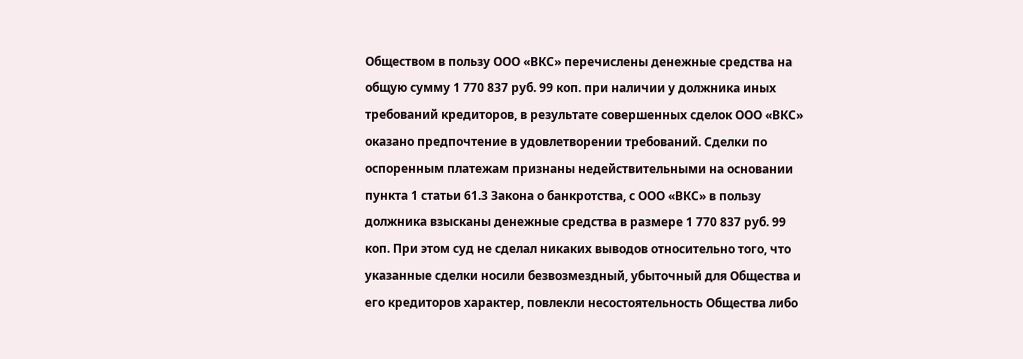Обществом в пользу ООО «ВКС» перечислены денежные средства на общую сумму 1 770 837 руб. 99 коп. при наличии у должника иных требований кредиторов, в результате совершенных сделок ООО «ВКС» оказано предпочтение в удовлетворении требований. Сделки по оспоренным платежам признаны недействительными на основании пункта 1 статьи 61.3 Закона о банкротства, с ООО «ВКС» в пользу должника взысканы денежные средства в размере 1 770 837 руб. 99 коп. При этом суд не сделал никаких выводов относительно того, что указанные сделки носили безвозмездный, убыточный для Общества и его кредиторов характер, повлекли несостоятельность Общества либо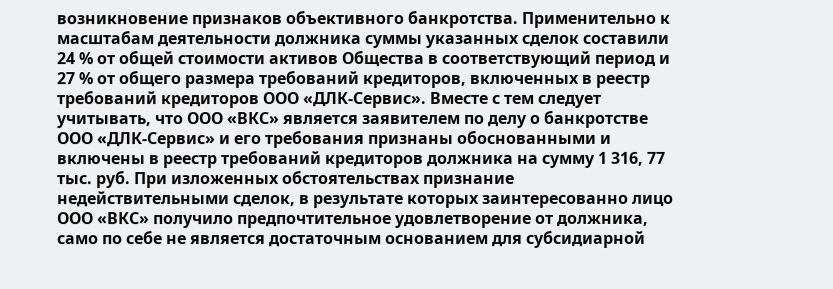возникновение признаков объективного банкротства. Применительно к масштабам деятельности должника суммы указанных сделок составили 24 % от общей стоимости активов Общества в соответствующий период и 27 % от общего размера требований кредиторов, включенных в реестр требований кредиторов ООО «ДЛК-Сервис». Вместе с тем следует учитывать, что ООО «ВКС» является заявителем по делу о банкротстве ООО «ДЛК-Сервис» и его требования признаны обоснованными и включены в реестр требований кредиторов должника на сумму 1 316, 77 тыс. руб. При изложенных обстоятельствах признание недействительными сделок, в результате которых заинтересованно лицо ООО «ВКС» получило предпочтительное удовлетворение от должника, само по себе не является достаточным основанием для субсидиарной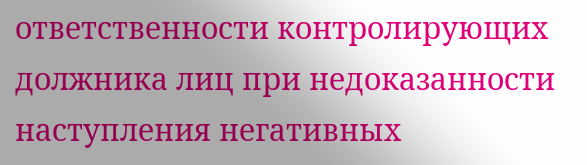ответственности контролирующих должника лиц при недоказанности наступления негативных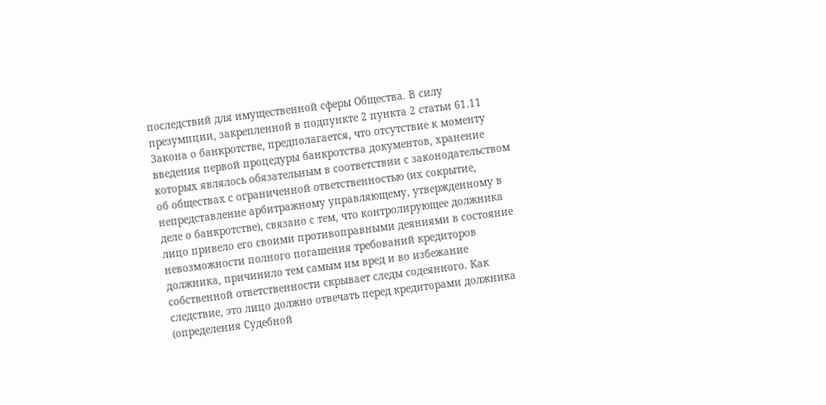последствий для имущественной сферы Общества. В силу презумпции, закрепленной в подпункте 2 пункта 2 статьи 61.11 Закона о банкротстве, предполагается, что отсутствие к моменту введения первой процедуры банкротства документов, хранение которых являлось обязательным в соответствии с законодательством об обществах с ограниченной ответственностью (их сокрытие, непредставление арбитражному управляющему, утвержденному в деле о банкротстве), связано с тем, что контролирующее должника лицо привело его своими противоправными деяниями в состояние невозможности полного погашения требований кредиторов должника, причинило тем самым им вред и во избежание собственной ответственности скрывает следы содеянного. Как следствие, это лицо должно отвечать перед кредиторами должника (определения Судебной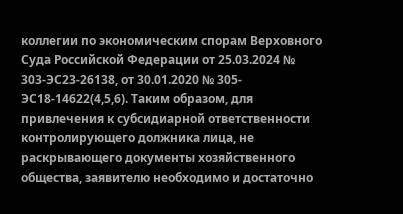коллегии по экономическим спорам Верховного Суда Российской Федерации от 25.03.2024 № 303-ЭС23-26138, от 30.01.2020 № 305-ЭС18-14622(4,5,6). Таким образом, для привлечения к субсидиарной ответственности контролирующего должника лица, не раскрывающего документы хозяйственного общества, заявителю необходимо и достаточно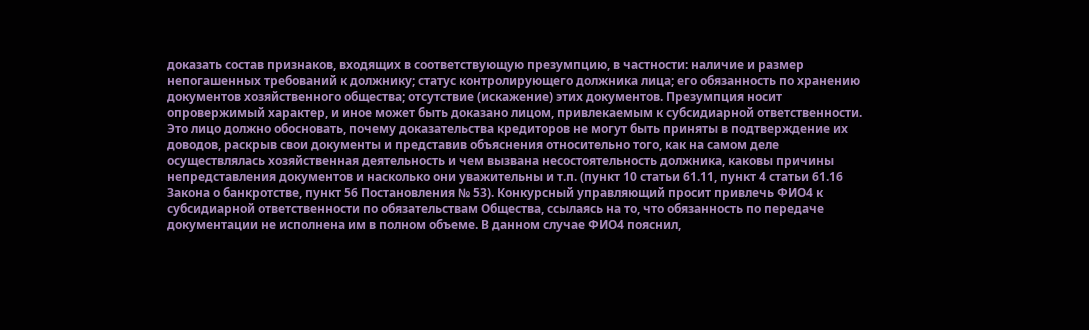доказать состав признаков, входящих в соответствующую презумпцию, в частности: наличие и размер непогашенных требований к должнику; статус контролирующего должника лица; его обязанность по хранению документов хозяйственного общества; отсутствие (искажение) этих документов. Презумпция носит опровержимый характер, и иное может быть доказано лицом, привлекаемым к субсидиарной ответственности. Это лицо должно обосновать, почему доказательства кредиторов не могут быть приняты в подтверждение их доводов, раскрыв свои документы и представив объяснения относительно того, как на самом деле осуществлялась хозяйственная деятельность и чем вызвана несостоятельность должника, каковы причины непредставления документов и насколько они уважительны и т.п. (пункт 10 статьи 61.11, пункт 4 статьи 61.16 Закона о банкротстве, пункт 56 Постановления № 53). Конкурсный управляющий просит привлечь ФИО4 к субсидиарной ответственности по обязательствам Общества, ссылаясь на то, что обязанность по передаче документации не исполнена им в полном объеме. В данном случае ФИО4 пояснил,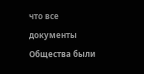что все документы Общества были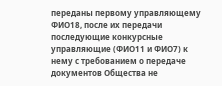переданы первому управляющему ФИО18, после их передачи последующие конкурсные управляющие (ФИО11 и ФИО7) к нему с требованием о передаче документов Общества не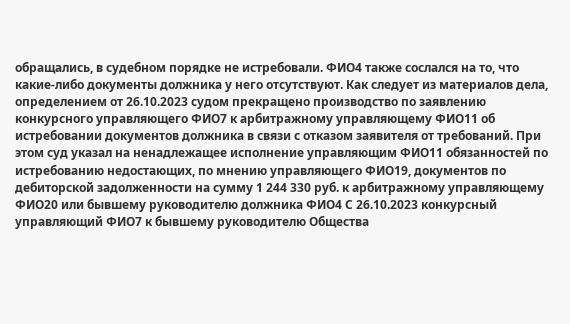обращались, в судебном порядке не истребовали. ФИО4 также сослался на то, что какие-либо документы должника у него отсутствуют. Как следует из материалов дела, определением от 26.10.2023 судом прекращено производство по заявлению конкурсного управляющего ФИО7 к арбитражному управляющему ФИО11 об истребовании документов должника в связи с отказом заявителя от требований. При этом суд указал на ненадлежащее исполнение управляющим ФИО11 обязанностей по истребованию недостающих, по мнению управляющего ФИО19, документов по дебиторской задолженности на сумму 1 244 330 руб. к арбитражному управляющему ФИО20 или бывшему руководителю должника ФИО4 С 26.10.2023 конкурсный управляющий ФИО7 к бывшему руководителю Общества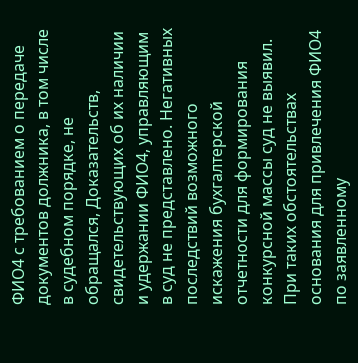ФИО4 с требованием о передаче документов должника, в том числе в судебном порядке, не обращался, Доказательств, свидетельствующих об их наличии и удержании ФИО4, управляющим в суд не представлено. Негативных последствий возможного искажения бухгалтерской отчетности для формирования конкурсной массы суд не выявил. При таких обстоятельствах основания для привлечения ФИО4 по заявленному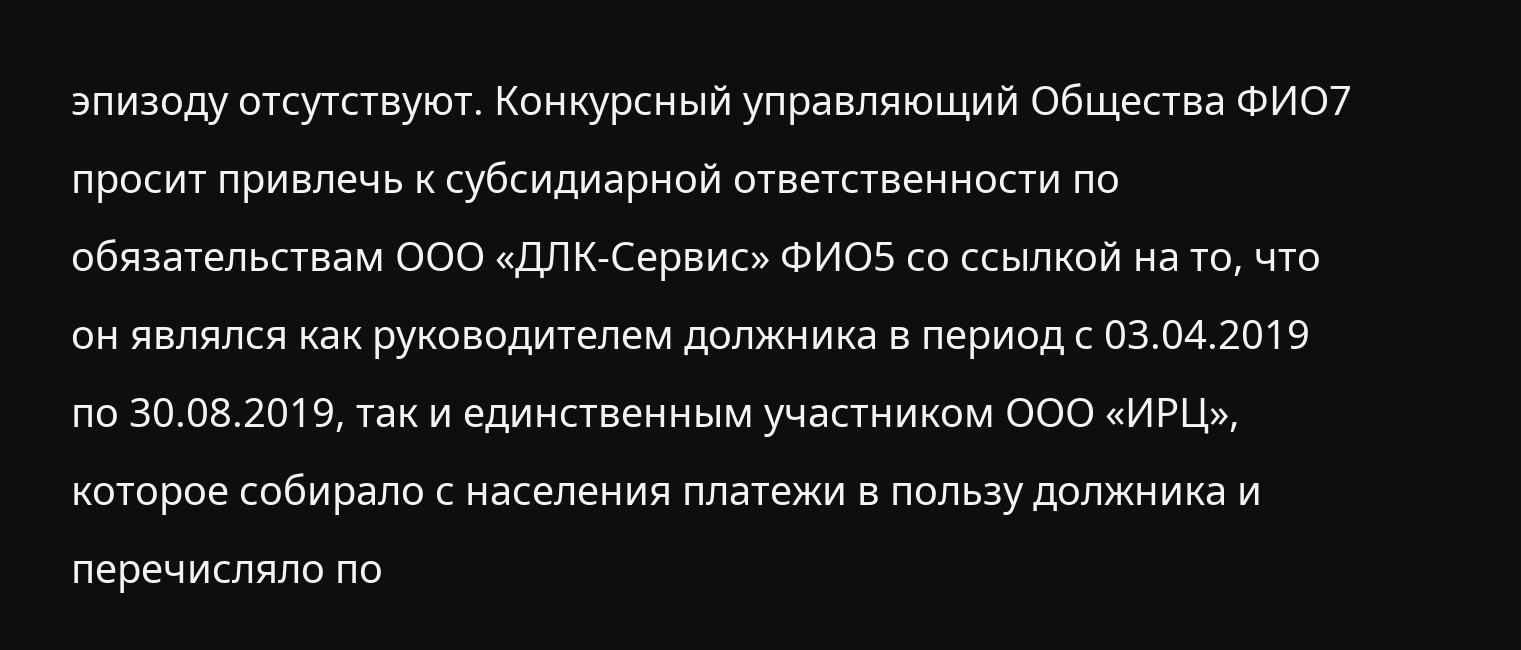эпизоду отсутствуют. Конкурсный управляющий Общества ФИО7 просит привлечь к субсидиарной ответственности по обязательствам ООО «ДЛК-Сервис» ФИО5 со ссылкой на то, что он являлся как руководителем должника в период с 03.04.2019 по 30.08.2019, так и единственным участником ООО «ИРЦ», которое собирало с населения платежи в пользу должника и перечисляло по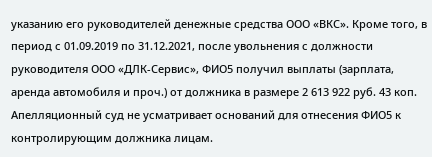указанию его руководителей денежные средства ООО «ВКС». Кроме того, в период с 01.09.2019 по 31.12.2021, после увольнения с должности руководителя ООО «ДЛК-Сервис», ФИО5 получил выплаты (зарплата, аренда автомобиля и проч.) от должника в размере 2 613 922 руб. 43 коп. Апелляционный суд не усматривает оснований для отнесения ФИО5 к контролирующим должника лицам.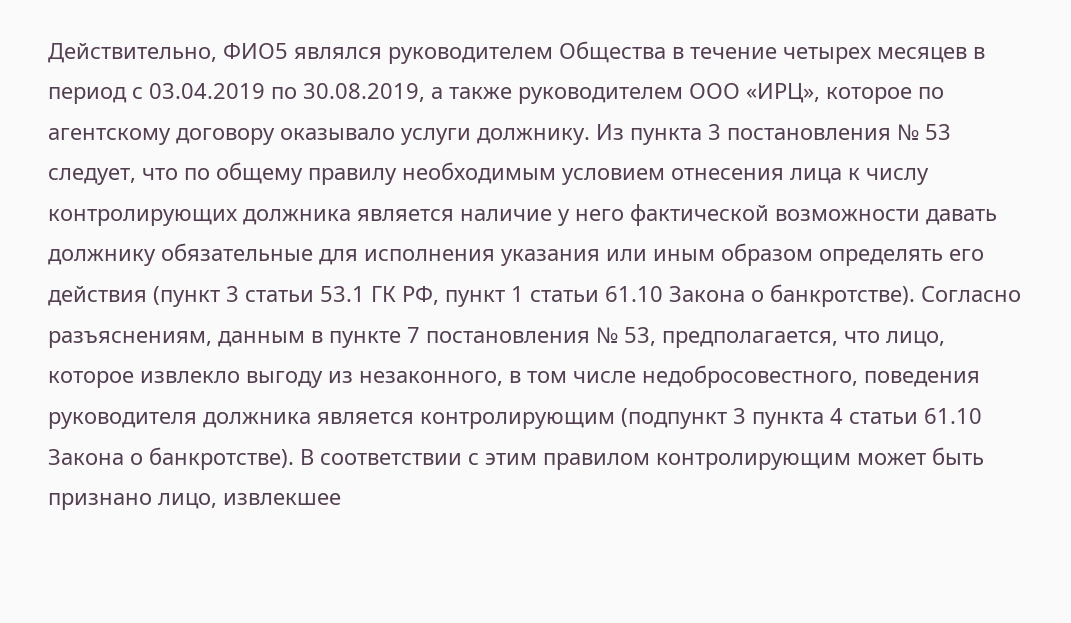Действительно, ФИО5 являлся руководителем Общества в течение четырех месяцев в период с 03.04.2019 по 30.08.2019, а также руководителем ООО «ИРЦ», которое по агентскому договору оказывало услуги должнику. Из пункта 3 постановления № 53 следует, что по общему правилу необходимым условием отнесения лица к числу контролирующих должника является наличие у него фактической возможности давать должнику обязательные для исполнения указания или иным образом определять его действия (пункт 3 статьи 53.1 ГК РФ, пункт 1 статьи 61.10 Закона о банкротстве). Согласно разъяснениям, данным в пункте 7 постановления № 53, предполагается, что лицо, которое извлекло выгоду из незаконного, в том числе недобросовестного, поведения руководителя должника является контролирующим (подпункт 3 пункта 4 статьи 61.10 Закона о банкротстве). В соответствии с этим правилом контролирующим может быть признано лицо, извлекшее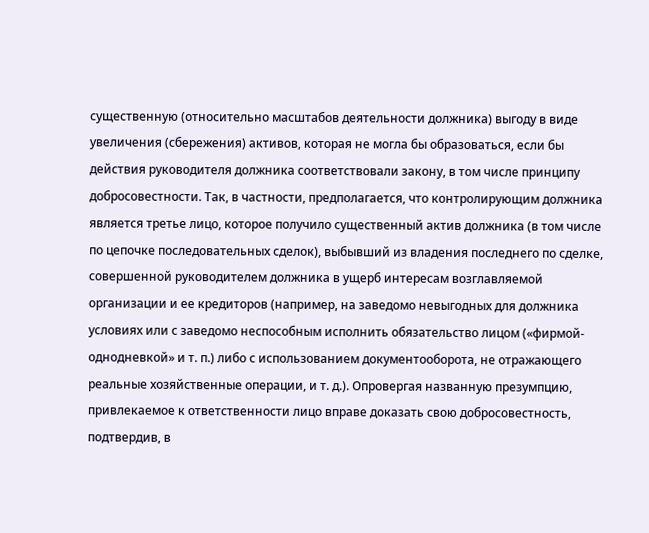существенную (относительно масштабов деятельности должника) выгоду в виде увеличения (сбережения) активов, которая не могла бы образоваться, если бы действия руководителя должника соответствовали закону, в том числе принципу добросовестности. Так, в частности, предполагается, что контролирующим должника является третье лицо, которое получило существенный актив должника (в том числе по цепочке последовательных сделок), выбывший из владения последнего по сделке, совершенной руководителем должника в ущерб интересам возглавляемой организации и ее кредиторов (например, на заведомо невыгодных для должника условиях или с заведомо неспособным исполнить обязательство лицом («фирмой-однодневкой» и т. п.) либо с использованием документооборота, не отражающего реальные хозяйственные операции, и т. д.). Опровергая названную презумпцию, привлекаемое к ответственности лицо вправе доказать свою добросовестность, подтвердив, в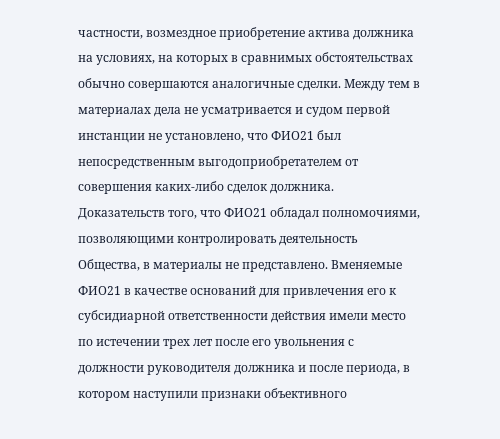частности, возмездное приобретение актива должника на условиях, на которых в сравнимых обстоятельствах обычно совершаются аналогичные сделки. Между тем в материалах дела не усматривается и судом первой инстанции не установлено, что ФИО21 был непосредственным выгодоприобретателем от совершения каких-либо сделок должника. Доказательств того, что ФИО21 обладал полномочиями, позволяющими контролировать деятельность Общества, в материалы не представлено. Вменяемые ФИО21 в качестве оснований для привлечения его к субсидиарной ответственности действия имели место по истечении трех лет после его увольнения с должности руководителя должника и после периода, в котором наступили признаки объективного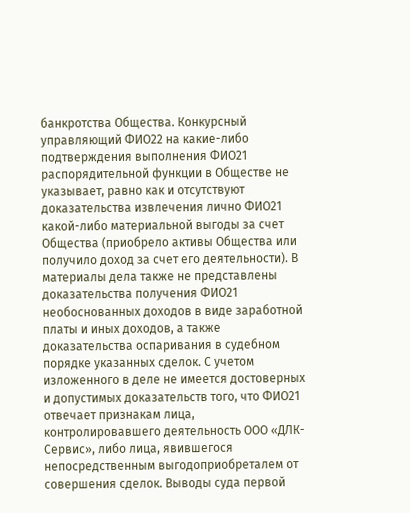банкротства Общества. Конкурсный управляющий ФИО22 на какие-либо подтверждения выполнения ФИО21 распорядительной функции в Обществе не указывает, равно как и отсутствуют доказательства извлечения лично ФИО21 какой-либо материальной выгоды за счет Общества (приобрело активы Общества или получило доход за счет его деятельности). В материалы дела также не представлены доказательства получения ФИО21 необоснованных доходов в виде заработной платы и иных доходов, а также доказательства оспаривания в судебном порядке указанных сделок. С учетом изложенного в деле не имеется достоверных и допустимых доказательств того, что ФИО21 отвечает признакам лица, контролировавшего деятельность ООО «ДЛК-Сервис», либо лица, явившегося непосредственным выгодоприобреталем от совершения сделок. Выводы суда первой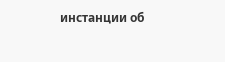инстанции об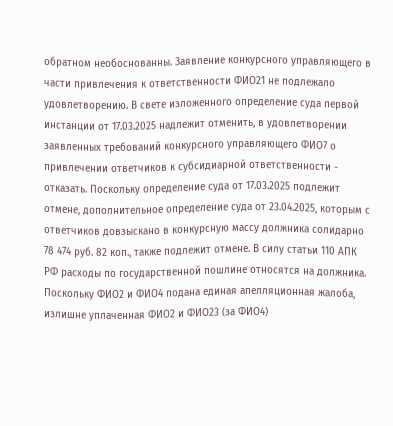обратном необоснованны. Заявление конкурсного управляющего в части привлечения к ответственности ФИО21 не подлежало удовлетворению. В свете изложенного определение суда первой инстанции от 17.03.2025 надлежит отменить, в удовлетворении заявленных требований конкурсного управляющего ФИО7 о привлечении ответчиков к субсидиарной ответственности - отказать. Поскольку определение суда от 17.03.2025 подлежит отмене, дополнительное определение суда от 23.04.2025, которым с ответчиков довзыскано в конкурсную массу должника солидарно 78 474 руб. 82 коп., также подлежит отмене. В силу статьи 110 АПК РФ расходы по государственной пошлине относятся на должника. Поскольку ФИО2 и ФИО4 подана единая апелляционная жалоба, излишне уплаченная ФИО2 и ФИО23 (за ФИО4)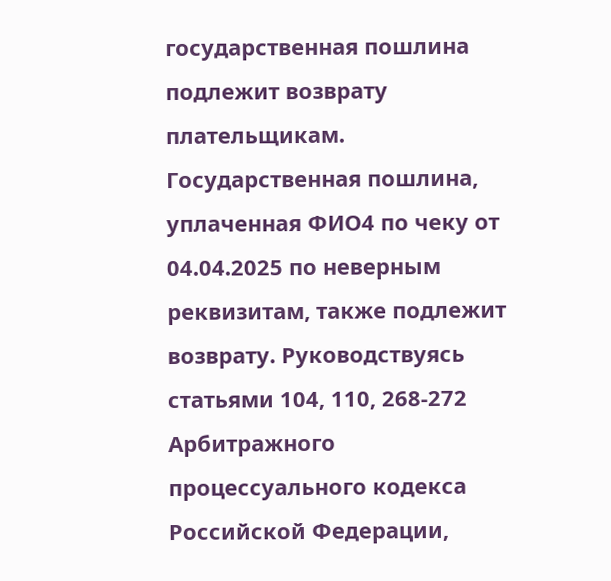государственная пошлина подлежит возврату плательщикам. Государственная пошлина, уплаченная ФИО4 по чеку от 04.04.2025 по неверным реквизитам, также подлежит возврату. Руководствуясь статьями 104, 110, 268-272 Арбитражного процессуального кодекса Российской Федерации,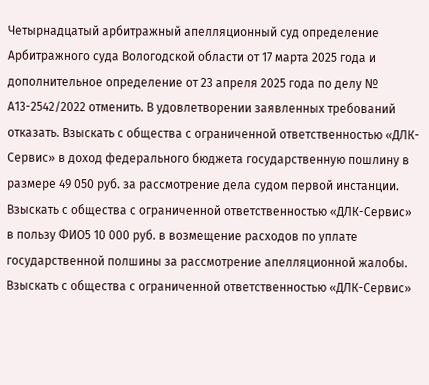Четырнадцатый арбитражный апелляционный суд определение Арбитражного суда Вологодской области от 17 марта 2025 года и дополнительное определение от 23 апреля 2025 года по делу № А13-2542/2022 отменить. В удовлетворении заявленных требований отказать. Взыскать с общества с ограниченной ответственностью «ДЛК-Сервис» в доход федерального бюджета государственную пошлину в размере 49 050 руб. за рассмотрение дела судом первой инстанции. Взыскать с общества с ограниченной ответственностью «ДЛК-Сервис» в пользу ФИО5 10 000 руб. в возмещение расходов по уплате государственной полшины за рассмотрение апелляционной жалобы. Взыскать с общества с ограниченной ответственностью «ДЛК-Сервис»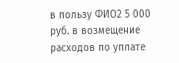в пользу ФИО2 5 000 руб. в возмещение расходов по уплате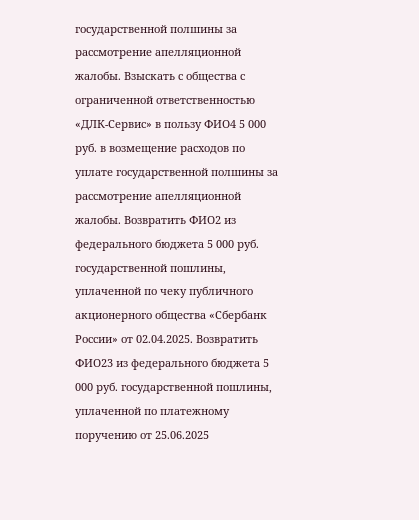государственной полшины за рассмотрение апелляционной жалобы. Взыскать с общества с ограниченной ответственностью «ДЛК-Сервис» в пользу ФИО4 5 000 руб. в возмещение расходов по уплате государственной полшины за рассмотрение апелляционной жалобы. Возвратить ФИО2 из федерального бюджета 5 000 руб. государственной пошлины, уплаченной по чеку публичного акционерного общества «Сбербанк России» от 02.04.2025. Возвратить ФИО23 из федерального бюджета 5 000 руб. государственной пошлины, уплаченной по платежному поручению от 25.06.2025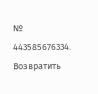№ 443585676334. Возвратить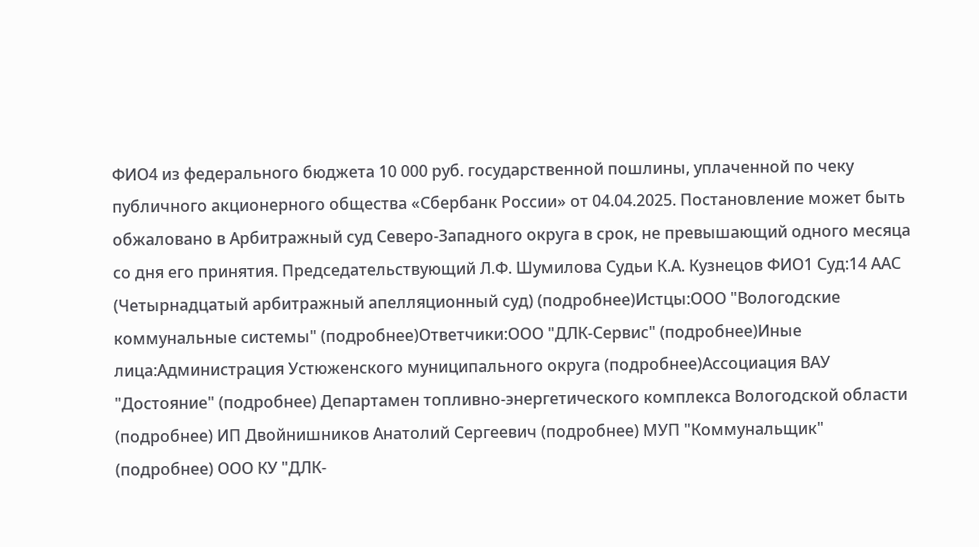ФИО4 из федерального бюджета 10 000 руб. государственной пошлины, уплаченной по чеку публичного акционерного общества «Сбербанк России» от 04.04.2025. Постановление может быть обжаловано в Арбитражный суд Северо-Западного округа в срок, не превышающий одного месяца со дня его принятия. Председательствующий Л.Ф. Шумилова Судьи К.А. Кузнецов ФИО1 Суд:14 ААС (Четырнадцатый арбитражный апелляционный суд) (подробнее)Истцы:ООО "Вологодские коммунальные системы" (подробнее)Ответчики:ООО "ДЛК-Сервис" (подробнее)Иные лица:Администрация Устюженского муниципального округа (подробнее)Ассоциация ВАУ "Достояние" (подробнее) Департамен топливно-энергетического комплекса Вологодской области (подробнее) ИП Двойнишников Анатолий Сергеевич (подробнее) МУП "Коммунальщик" (подробнее) ООО КУ "ДЛК-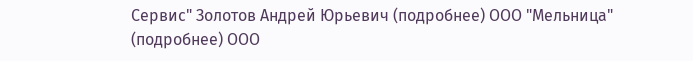Сервис" Золотов Андрей Юрьевич (подробнее) ООО "Мельница" (подробнее) ООО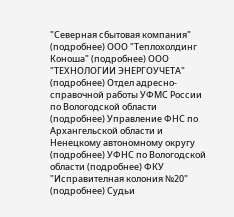"Северная сбытовая компания" (подробнее) ООО "Теплохолдинг Коноша" (подробнее) ООО "ТЕХНОЛОГИИ ЭНЕРГОУЧЕТА" (подробнее) Отдел адресно-справочной работы УФМС России по Вологодской области (подробнее) Управление ФНС по Архангельской области и Ненецкому автономному округу (подробнее) УФНС по Вологодской области (подробнее) ФКУ "Исправителная колония №20" (подробнее) Судьи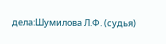дела:Шумилова Л.Ф. (судья)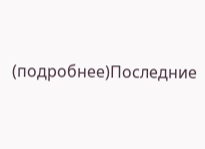(подробнее)Последние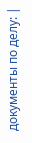документы по делу: |